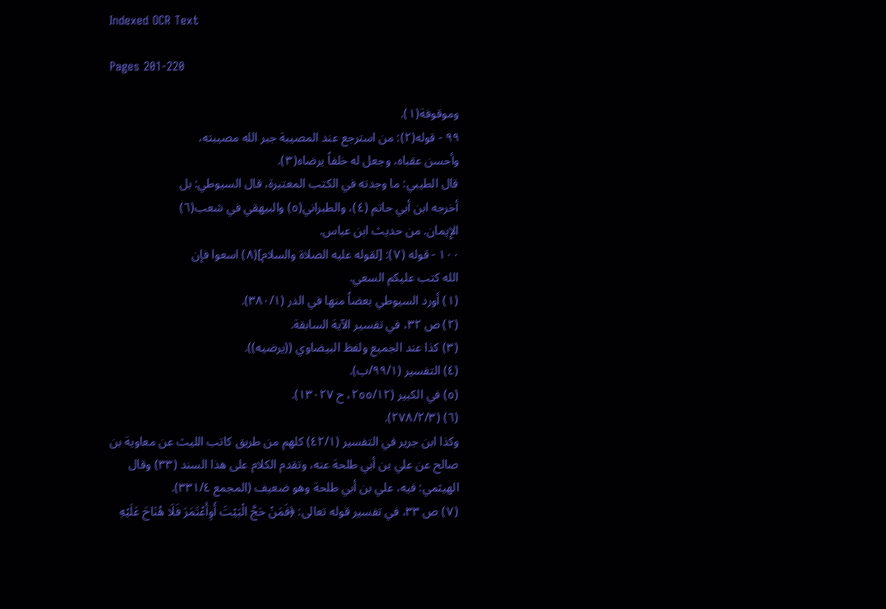Indexed OCR Text

Pages 201-220

وموقوفة(١).
٩٩ - قوله(٢): من استرجع عند المصيبة جبر الله مصيبته،
وأحسن عقباه، وجعل له خلفاً يرضاه(٣).
قال الطيبي: ما وجدته في الكتب المعتبرة، قال السيوطي: بل
أخرجه ابن أبي حاتم (٤)، والطبراني(٥) والبيهقي في شعب(٦)
الإِيمان. من حديث ابن عباس.
١٠٠ - قوله (٧): [لقوله عليه الصلاة والسلام](٨) اسعوا فإن
الله كتب عليكم السعي.
(١) أورد السيوطي بعضاً منها في الدر (٣٨٠/١).
(٢) ص ٣٢، في تفسير الآية السابقة.
(٣) كذا عند الجميع ولفظ البيضاوي ((يرضيه)).
(٤) التفسير (٩٩/١/ب).
(٥) في الكبير (٢٥٥/١٢، ح ١٣٠٢٧).
(٦) (٢٧٨/٢/٣).
وكذا ابن جرير في التفسير (٤٢/١) كلهم من طريق كاتب الليث عن معاوية بن
صالح عن علي بن أبي طلحة عنه، وتقدم الكلام على هذا السند (٣٣) وقال
الهيثمي: فيه، علي بن أبي طلحة وهو ضعيف (المجمع ٣٣١/٤).
(٧) ص ٣٣، في تفسير قوله تعالى: ﴿فَمَنْ حَجَّ الْبَيْتَ أَوِأَعْتَمَرَ فَلَا هُنَاحَ عَلَيْهِ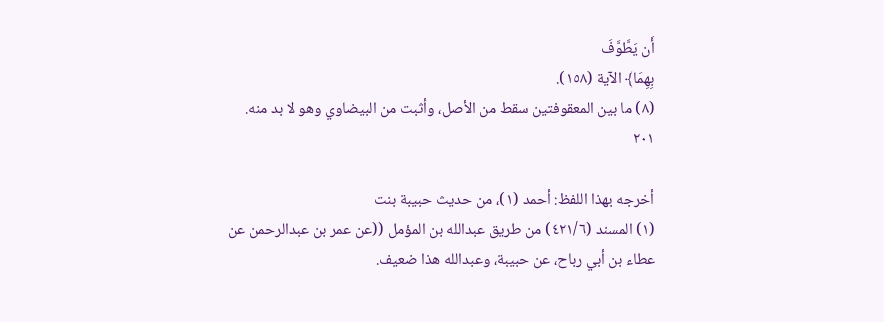أَن يَطَّوَّفَ
بِهِمَا﴾ الآية (١٥٨).
(٨) ما بين المعقوفتين سقط من الأصل، وأثبت من البيضاوي وهو لا بد منه.
٢٠١

أخرجه بهذا اللفظ: أحمد (١)، من حديث حبيبة بنت
(١) المسند (٤٢١/٦) من طريق عبدالله بن المؤمل ((عن عمر بن عبدالرحمن عن
عطاء بن أبي رباح، عن حبيبة، وعبدالله هذا ضعيف.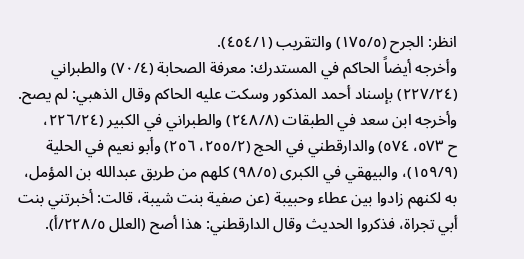انظر: الجرح (١٧٥/٥) والتقريب (٤٥٤/١).
وأخرجه أيضاً الحاكم في المستدرك: معرفة الصحابة (٧٠/٤) والطبراني
(٢٢٧/٢٤) بإسناد أحمد المذكور وسكت عليه الحاكم وقال الذهبي: لم يصح.
وأخرجه ابن سعد في الطبقات (٢٤٨/٨) والطبراني في الكبير (٢٢٦/٢٤،
ح ٥٧٣، ٥٧٤) والدارقطني في الحج (٢٥٥/٢، ٢٥٦) وأبو نعيم في الحلية
(١٥٩/٩)، والبيهقي في الكبرى (٩٨/٥) كلهم من طريق عبدالله بن المؤمل،
به لكنهم زادوا بين عطاء وحبيبة (عن صفية بنت شيبة، قالت: أخبرتني بنت
أبي تجراة، فذكروا الحديث وقال الدارقطني: هذا أصح (العلل ٢٢٨/٥/أ).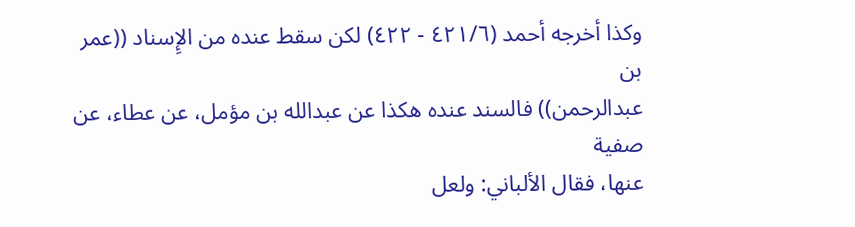وكذا أخرجه أحمد (٤٢١/٦ - ٤٢٢) لكن سقط عنده من الإِسناد ((عمر بن
عبدالرحمن)) فالسند عنده هكذا عن عبدالله بن مؤمل، عن عطاء، عن صفية
عنها، فقال الألباني: ولعل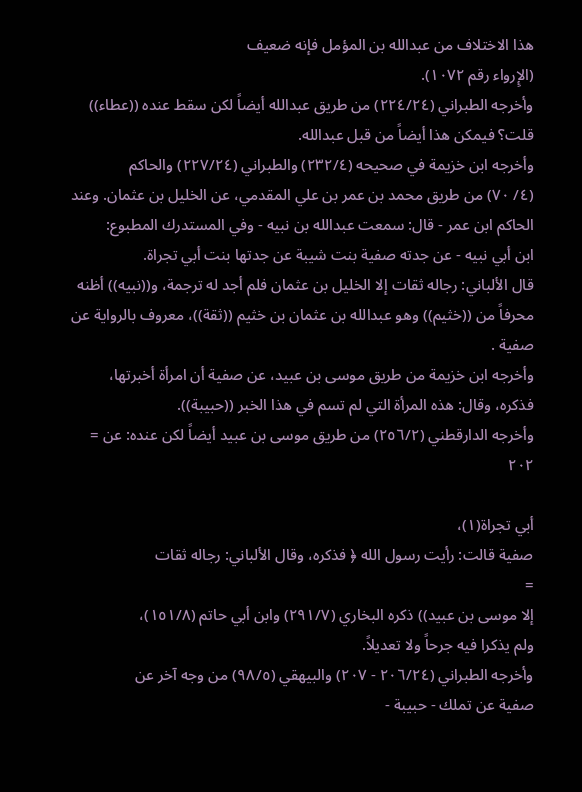هذا الاختلاف من عبدالله بن المؤمل فإنه ضعيف
(الإِرواء رقم ١٠٧٢).
وأخرجه الطبراني (٢٢٤/٢٤) من طريق عبدالله أيضاً لكن سقط عنده ((عطاء))
قلت؟ فيمكن هذا أيضاً من قبل عبدالله.
وأخرجه ابن خزيمة في صحيحه (٢٣٢/٤) والطبراني (٢٢٧/٢٤) والحاكم
(٤/ ٧٠) من طريق محمد بن عمر بن علي المقدمي، عن الخليل بن عثمان. وعند
الحاكم ابن عمر - قال: سمعت عبدالله بن نبيه - وفي المستدرك المطبوع:
ابن أبي نبيه - عن جدته صفية بنت شيبة عن جدتها بنت أبي تجراة.
قال الألباني: رجاله ثقات إلا الخليل بن عثمان فلم أجد له ترجمة، و((نبيه)) أظنه
محرفاً من ((خثيم)) وهو عبدالله بن عثمان بن خثيم ((ثقة))، معروف بالرواية عن
صفية .
وأخرجه ابن خزيمة من طريق موسى بن عبيد، عن صفية أن امرأة أخبرتها،
فذكره، وقال: هذه المرأة التي لم تسم في هذا الخبر ((حبيبة)).
وأخرجه الدارقطني (٢٥٦/٢) من طريق موسى بن عبيد أيضاً لكن عنده: عن =
٢٠٢

أبي تجراة(١)،
صفية قالت: رأيت رسول الله ﴿ فذكره، وقال الألباني: رجاله ثقات
=
إلا موسى بن عبيد)) ذكره البخاري (٢٩١/٧) وابن أبي حاتم (١٥١/٨)،
ولم یذکرا فيه جرحاً ولا تعديلاً.
وأخرجه الطبراني (٢٠٦/٢٤ - ٢٠٧) والبيهقي (٩٨/٥) من وجه آخر عن
صفية عن تملك - حبيبة -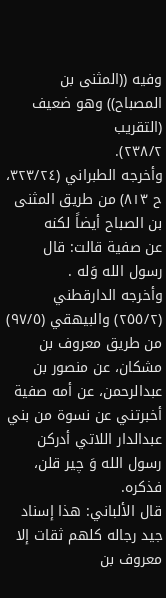وفيه ((المثنى بن المصباح)) وهو ضعيف (التقريب
٢٣٨/٢).
وأخرجه الطبراني (٣٢٣/٢٤، ح ٨١٣) من طريق المثنى بن الصباح أيضاً لكنه
عن صفية قالت: قال رسول الله وَله .
وأخرجه الدارقطني (٢٥٥/٢) والبيهقي (٩٧/٥) من طريق معروف بن
مشكان، عن منصور بن عبدالرحمن، عن أمه صفية أخبرتني عن نسوة من بني
عبدالدار اللاتي أدركن رسول الله وَ چير قلن، فذكره.
قال الألباني: هذا إسناد جيد رجاله كلهم ثقات إلا معروف بن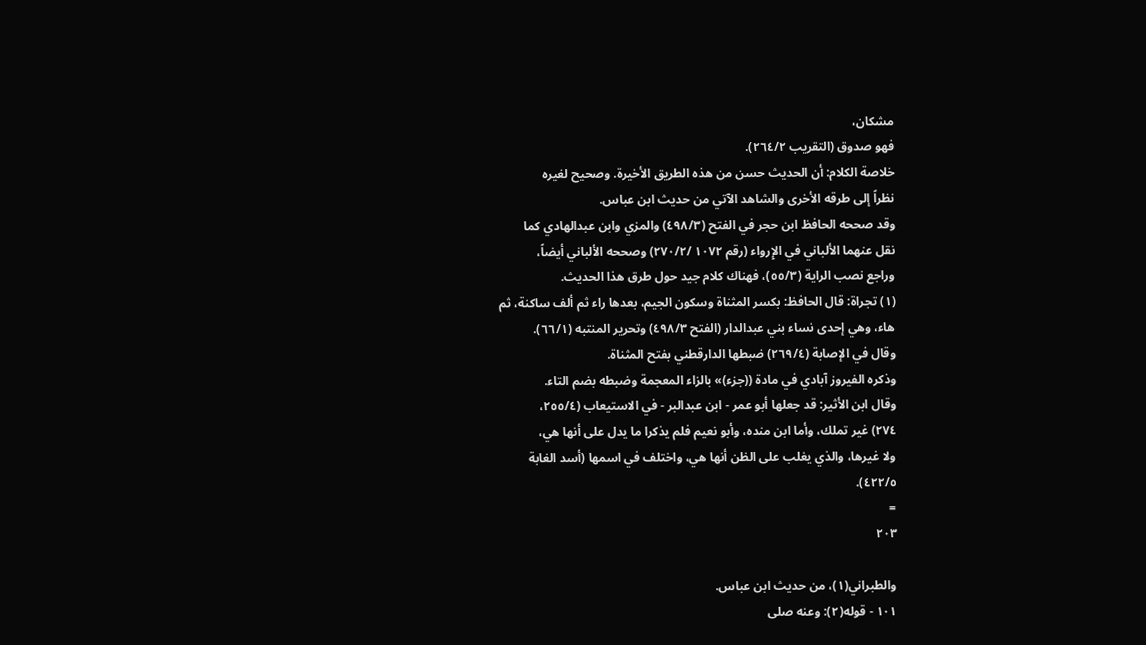مشكان،
فهو صدوق (التقريب ٢٦٤/٢).
خلاصة الكلام: أن الحديث حسن من هذه الطريق الأخيرة. وصحيح لغيره
نظراً إلى طرقه الأخرى والشاهد الآتي من حديث ابن عباس.
وقد صححه الحافظ ابن حجر في الفتح (٤٩٨/٣) والمزي وابن عبدالهادي كما
نقل عنهما الألباني في الإِرواء (رقم ١٠٧٢ /٢٧٠/٢) وصححه الألباني أيضاً،
وراجع نصب الراية (٥٥/٣)، فهناك كلام جيد حول طرق هذا الحديث.
(١) تجراة: قال الحافظ: بكسر المثناة وسكون الجيم، بعدها راء ثم ألف ساكنة، ثم
هاء، وهي إحدى نساء بني عبدالدار (الفتح ٤٩٨/٣) وتحرير المنتبه (٦٦/١).
وقال في الإصابة (٢٦٩/٤) ضبطها الدارقطني بفتح المثناة.
وذكره الفيروز آبادي في مادة ((جزء)» بالزاء المعجمة وضبطه بضم التاء.
وقال ابن الأثير: قد جعلها أبو عمر - ابن عبدالبر - في الاستيعاب (٢٥٥/٤،
٢٧٤) غير تملك، وأما ابن منده، وأبو نعيم فلم يذكرا ما يدل على أنها هي،
ولا غيرها، والذي يغلب على الظن أنها هي، واختلف في اسمها (أسد الغابة
٤٢٢/٥).
=
٢٠٣

والطبراني(١)، من حديث ابن عباس.
١٠١ - قوله(٢): وعنه صلى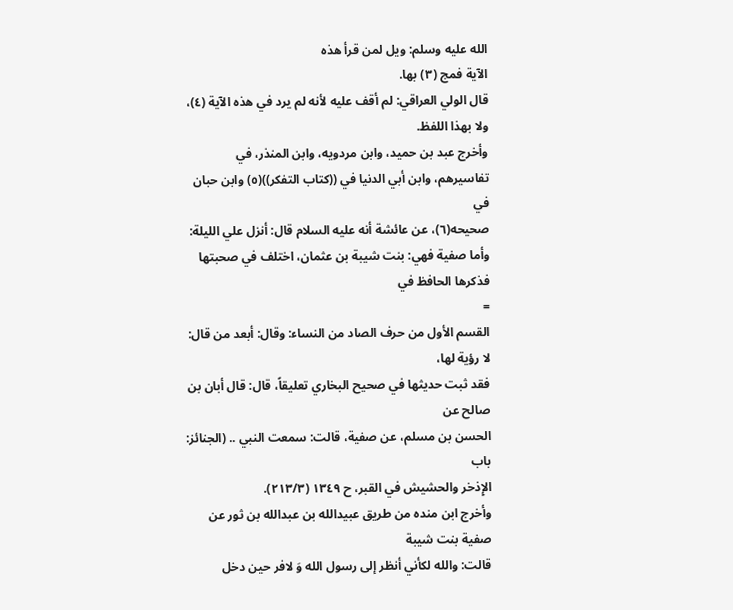الله عليه وسلم: ويل لمن قرأ هذه
الآية فمج (٣) بها.
قال الولي العراقي: لم أقف عليه لأنه لم يرد في هذه الآية (٤)،
ولا بهذا اللفظ.
وأخرج عبد بن حميد، وابن مردويه، وابن المنذر، في
تفاسيرهم، وابن أبي الدنيا في ((كتاب التفكر))(٥) وابن حبان في
صحيحه(٦)، عن عائشة أنه عليه السلام قال: أنزل علي الليلة:
وأما صفية فهي: بنت شيبة بن عثمان، اختلف في صحبتها فذكرها الحافظ في
=
القسم الأول من حرف الصاد من النساء: وقال: أبعد من قال: لا رؤية لها،
فقد ثبت حديثها في صحيح البخاري تعليقاً، قال: قال أبان بن صالح عن
الحسن بن مسلم، عن صفية، قالت: سمعت النبي .. (الجنائز: باب
الإِذخر والحشيش في القبر، ح ١٣٤٩ (٢١٣/٣).
وأخرج ابن منده من طريق عبيدالله بن عبدالله بن ثور عن صفية بنت شيبة
قالت: والله لكأني أنظر إلى رسول الله وَ لافر حين دخل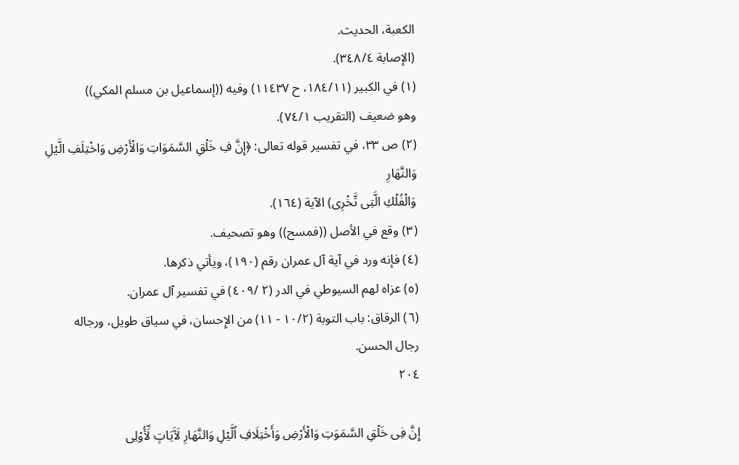الكعبة، الحديث.
(الإصابة ٣٤٨/٤).
(١) في الكبير (١٨٤/١١، ح ١١٤٣٧) وفيه ((إسماعيل بن مسلم المكي))
وهو ضعيف (التقريب ٧٤/١).
(٢) ص ٣٣، في تفسير قوله تعالى: ﴿إِنَّ فِ خَلْقِ السَّمَوَاتِ وَالْأَرْضِ وَاخْتِلَفِ الَّيْلِ وَالنَّهَارِ
وَالْفُلْكِ الَّتِى تَّخْرِى) الآية (١٦٤).
(٣) وقع في الأصل ((فمسح)) وهو تصحيف.
(٤) فإنه ورد في آية آل عمران رقم (١٩٠)، ويأتي ذكرها.
(٥) عزاه لهم السيوطي في الدر (٢ /٤٠٩) في تفسير آل عمران.
(٦) الرقاق: باب التوبة (١٠/٢ - ١١) من الإِحسان، في سياق طويل، ورجاله
رجال الحسن.
٢٠٤

إِنَّ فِى خَلْقِ السَّمَوَتِ وَالْأَرْضِ وَأَخْتِلَافِ اُلَّيْلِ وَالنَّهَارِ لَآَيَاتٍ لِّأُوْلِى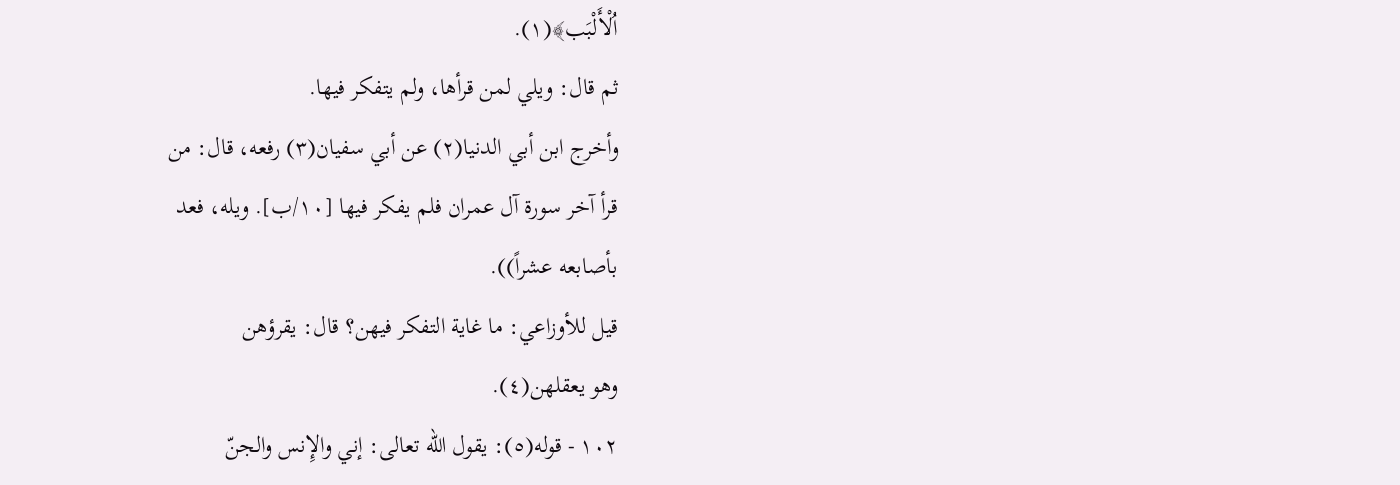اُلْأَلْبَب﴾(١).
ثم قال: ويلي لمن قرأها، ولم يتفكر فيها.
وأخرج ابن أبي الدنيا(٢) عن أبي سفيان(٣) رفعه، قال: من
قرأ آخر سورة آل عمران فلم يفكر فيها [١٠/ب]. ويله، فعد
بأصابعه عشراً)).
قيل للأوزاعي: ما غاية التفكر فيهن؟ قال: يقرؤهن
وهو يعقلهن(٤).
١٠٢ - قوله(٥): يقول الله تعالى: إني والإِنس والجنّ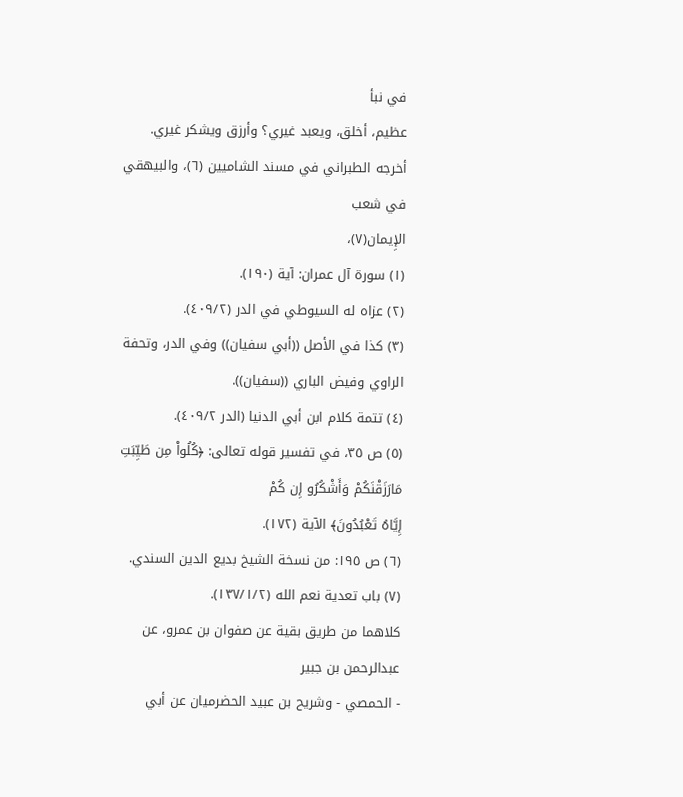في نبأ
عظيم، أخلق، ويعبد غيري؟ وأرزق ويشكر غيري.
أخرجه الطبراني في مسند الشاميين (٦)، والبيهقي في شعب
الإِيمان(٧)،
(١) سورة آل عمران: آية (١٩٠).
(٢) عزاه له السيوطي في الدر (٤٠٩/٢).
(٣) كذا في الأصل ((أبي سفيان)) وفي الدر، وتحفة الراوي وفيض الباري ((سفيان)).
(٤) تتمة كلام ابن أبي الدنيا (الدر ٤٠٩/٢).
(٥) ص ٣٥، في تفسير قوله تعالى: ﴿كُلُواْ مِن طَيِّبَتِ مَارَزَقْنَكُمْ وَأَشْكُرُو إِن كُمْ
إِيَّاهُ تَعْبُدُونَ﴾ الآية (١٧٢).
(٦) ص ١٩٥: من نسخة الشيخ بديع الدين السندي.
(٧) باب تعدية نعم الله (١٣٧/١/٢).
كلاهما من طريق بقية عن صفوان بن عمرو، عن عبدالرحمن بن جبير
- الحمصي - وشريح بن عبيد الحضرميان عن أبي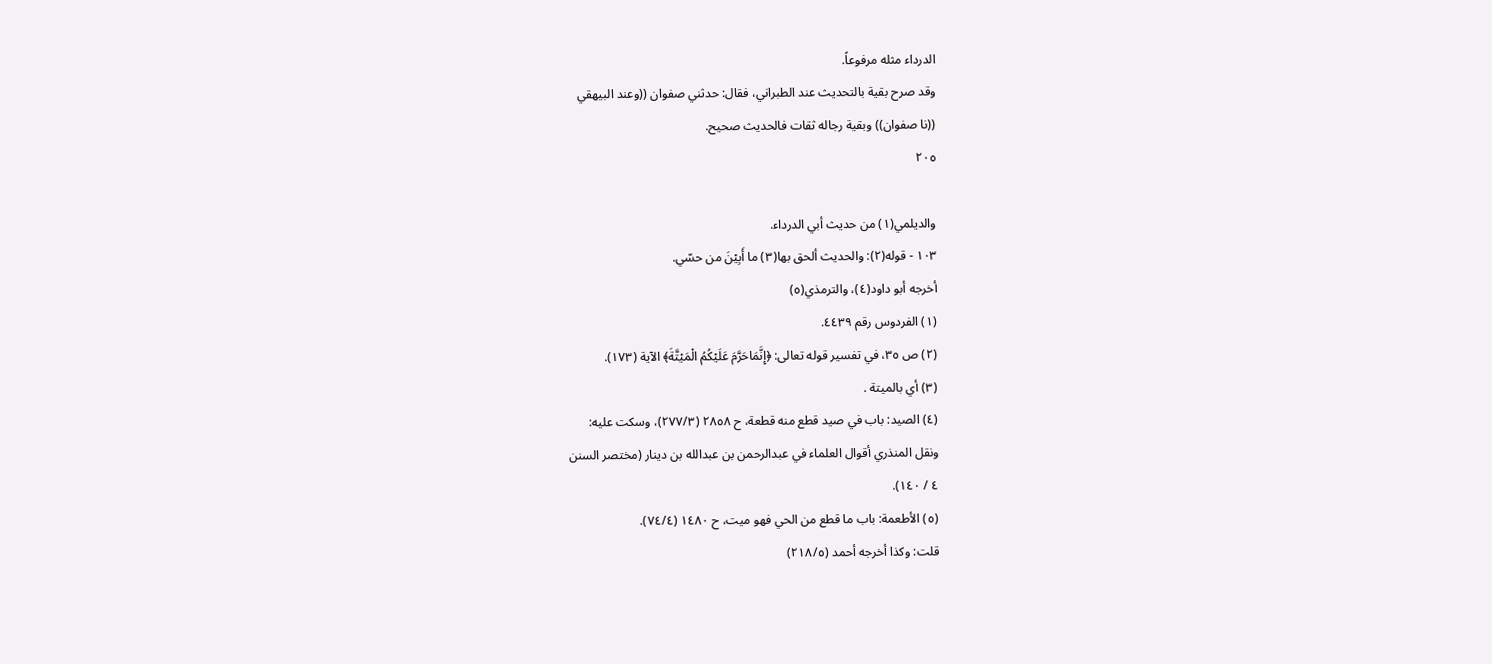الدرداء مثله مرفوعاً.
وقد صرح بقية بالتحديث عند الطبراني، فقال: حدثني صفوان ((وعند البيهقي
((نا صفوان)) وبقية رجاله ثقات فالحديث صحيح.
٢٠٥

والديلمي(١) من حديث أبي الدرداء.
١٠٣ - قوله(٢): والحديث ألحق بها(٣) ما أَبِيْنَ من حسّي.
أخرجه أبو داود(٤)، والترمذي(٥)
(١) الفردوس رقم ٤٤٣٩.
(٢) ص ٣٥، في تفسير قوله تعالى: ﴿إِنَّمَاحَرَّمَ عَلَيْكُمُ الْمَيْتَّةَ﴾ الآية (١٧٣).
(٣) أي بالميتة .
(٤) الصيد: باب في صيد قطع منه قطعة، ح ٢٨٥٨ (٢٧٧/٣)، وسكت عليه:
ونقل المنذري أقوال العلماء في عبدالرحمن بن عبدالله بن دينار (مختصر السنن
٤ / ١٤٠).
(٥) الأطعمة: باب ما قطع من الحي فهو ميت، ح ١٤٨٠ (٧٤/٤).
قلت: وكذا أخرجه أحمد (٢١٨/٥)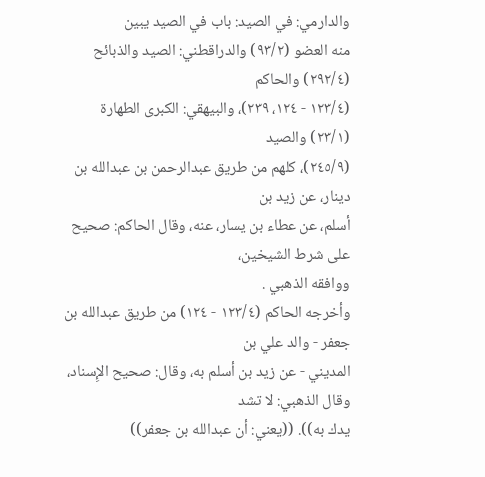والدارمي: في الصيد: باب في الصيد يبين
منه العضو (٩٣/٢) والدراقطني: الصيد والذبائح (٢٩٢/٤) والحاكم
(١٢٣/٤ - ١٢٤، ٢٣٩)، والبيهقي: الكبرى الطهارة (٢٣/١) والصيد
(٢٤٥/٩)، كلهم من طريق عبدالرحمن بن عبدالله بن دينار، عن زيد بن
أسلم، عن عطاء بن يسار، عنه، وقال الحاكم: صحيح على شرط الشيخين،
ووافقه الذهبي .
وأخرجه الحاكم (١٢٣/٤ - ١٢٤) من طريق عبدالله بن جعفر - والد علي بن
المديني - عن زيد بن أسلم به، وقال: صحيح الإِسناد، وقال الذهبي: لا تشد
يدك به)). ((يعني: أن عبدالله بن جعفر))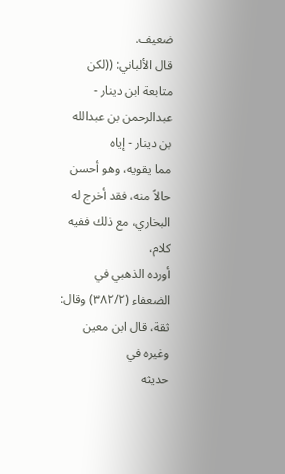ضعيف.
قال الألباني: ((لكن متابعة ابن دينار - عبدالرحمن بن عبدالله بن دينار - إياه
مما يقويه، وهو أحسن حالاً منه، فقد أخرج له البخاري، مع ذلك ففيه كلام،
أورده الذهبي في الضعفاء (٣٨٢/٢) وقال: ثقة، قال ابن معين وغيره في
حديثه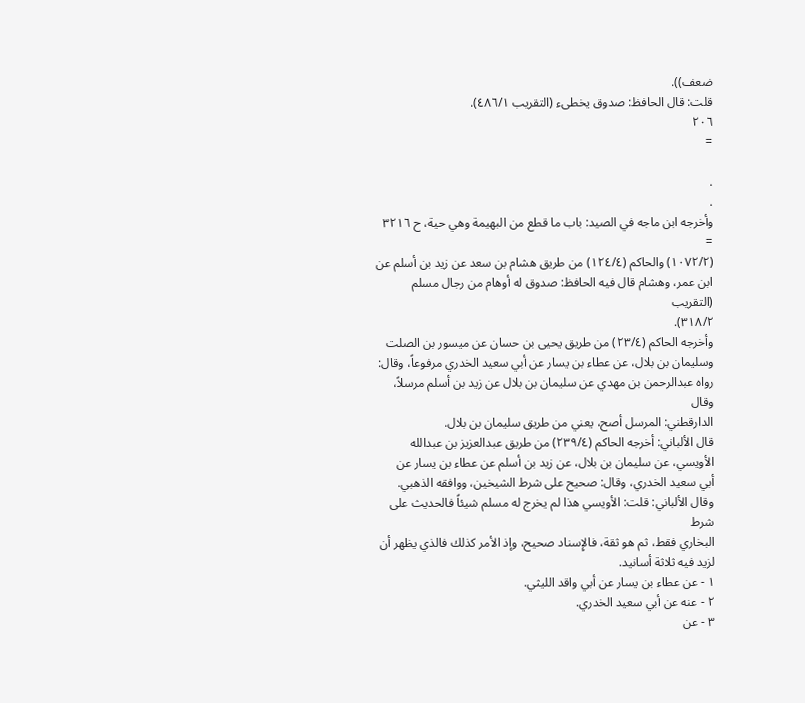ضعف)).
قلت: قال الحافظ: صدوق يخطىء (التقريب ٤٨٦/١).
٢٠٦
=

.
.
وأخرجه ابن ماجه في الصيد: باب ما قطع من البهيمة وهي حية، ح ٣٢١٦
=
(١٠٧٢/٢) والحاكم (١٢٤/٤) من طريق هشام بن سعد عن زيد بن أسلم عن
ابن عمر، وهشام قال فيه الحافظ: صدوق له أوهام من رجال مسلم (التقريب
٣١٨/٢).
وأخرجه الحاكم (٢٣/٤) من طريق يحيى بن حسان عن ميسور بن الصلت
وسليمان بن بلال، عن عطاء بن يسار عن أبي سعيد الخدري مرفوعاً، وقال:
رواه عبدالرحمن بن مهدي عن سليمان بن بلال عن زيد بن أسلم مرسلاً، وقال
الدارقطني: المرسل أصح، يعني من طريق سليمان بن بلال.
قال الألباني: أخرجه الحاكم (٢٣٩/٤) من طريق عبدالعزيز بن عبدالله
الأويسي، عن سليمان بن بلال، عن زيد بن أسلم عن عطاء بن يسار عن
أبي سعيد الخدري، وقال: صحيح على شرط الشيخين، ووافقه الذهبي.
وقال الألباني: قلت: الأويسي هذا لم يخرج له مسلم شيئاً فالحديث على شرط
البخاري فقط، ثم هو ثقة، فالإِسناد صحيح، وإذ الأمر كذلك فالذي يظهر أن
لزيد فيه ثلاثة أسانيد.
١ - عن عطاء بن يسار عن أبي واقد الليثي.
٢ - عنه عن أبي سعيد الخدري.
٣ - عن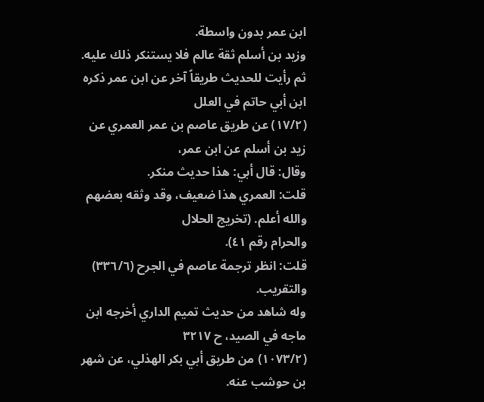ابن عمر بدون واسطة.
وزيد بن أسلم ثقة عالم فلا يستنكر ذلك عليه.
ثم رأيت للحديث طريقاً آخر عن ابن عمر ذكره ابن أبي حاتم في العلل
(١٧/٢) عن طريق عاصم بن عمر العمري عن زيد بن أسلم عن ابن عمر،
وقال: قال أبي: هذا حديث منكر.
قلت: العمري هذا ضعيف، وقد وثقه بعضهم والله أعلم. (تخريج الحلال
والحرام رقم ٤١).
قلت: انظر ترجمة عاصم في الجرح (٣٣٦/٦) والتقريب.
وله شاهد من حديث تميم الداري أخرجه ابن ماجه في الصيد، ح ٣٢١٧
(١٠٧٣/٢) من طريق أبي بكر الهذلي، عن شهر بن حوشب عنه.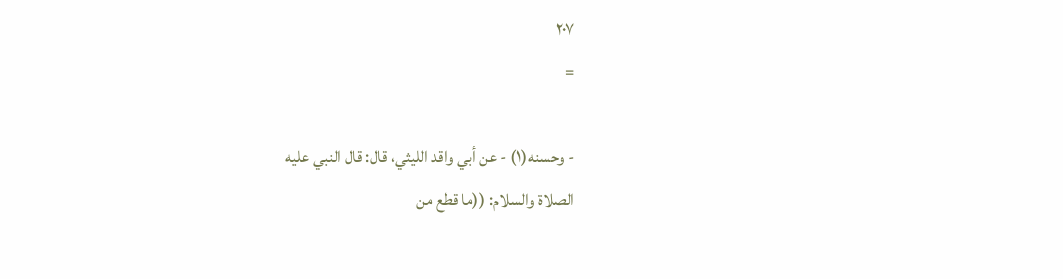٢٠٧
=

- وحسنه(١) - عن أبي واقد الليثي، قال: قال النبي عليه
الصلاة والسلام: ((ما قطع من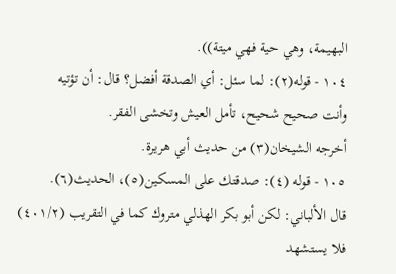البهيمة، وهي حية فهي ميتة)).
١٠٤ - قوله(٢): لما سئل: أي الصدقة أفضل؟ قال: أن تؤتيه
وأنت صحيح شحيح، تأمل العيش وتخشى الفقر.
أخرجه الشيخان(٣) من حديث أبي هريرة.
١٠٥ - قوله (٤): صدقتك على المسكين(٥)، الحديث(٦).
قال الألباني: لكن أبو بكر الهذلي متروك كما في التقريب (٤٠١/٢) فلا يستشهد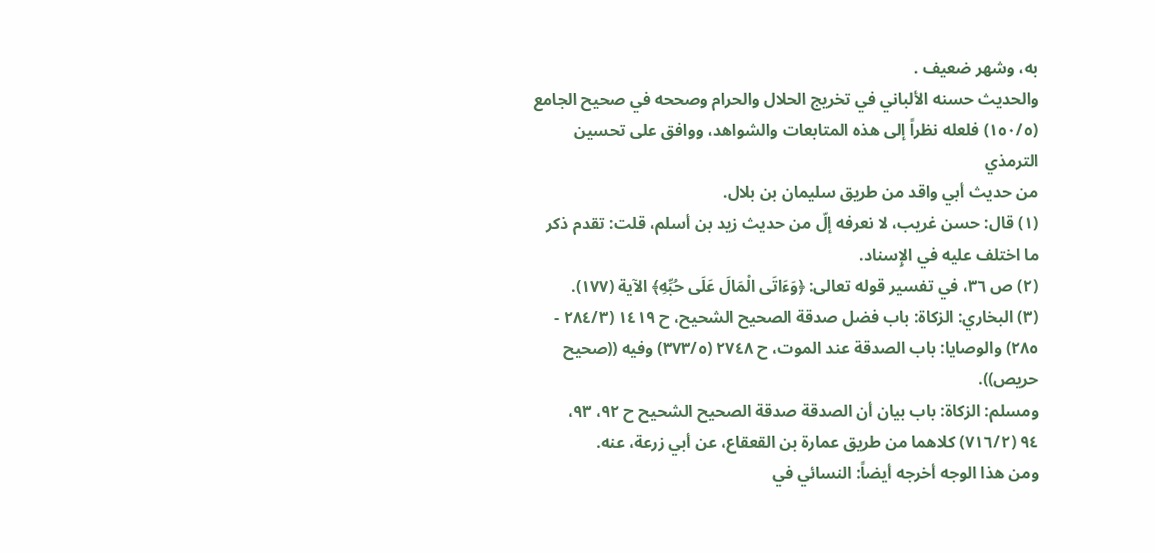به، وشهر ضعيف .
والحديث حسنه الألباني في تخريج الحلال والحرام وصححه في صحيح الجامع
(١٥٠/٥) فلعله نظراً إلى هذه المتابعات والشواهد، ووافق على تحسين الترمذي
من حديث أبي واقد من طريق سليمان بن بلال.
(١) قال: حسن غريب، لا نعرفه إلّ من حديث زيد بن أسلم، قلت: تقدم ذكر
ما اختلف عليه في الإِسناد.
(٢) ص ٣٦، في تفسير قوله تعالى: ﴿وَءَاتَى الْمَالَ عَلَى حُبِّهِ﴾ الآية (١٧٧).
(٣) البخاري: الزكاة: باب فضل صدقة الصحيح الشحيح، ح ١٤١٩ (٢٨٤/٣ -
٢٨٥) والوصايا: باب الصدقة عند الموت، ح ٢٧٤٨ (٣٧٣/٥) وفيه ((صحيح
حريص)).
ومسلم: الزكاة: باب بيان أن الصدقة صدقة الصحيح الشحيح ح ٩٢، ٩٣،
٩٤ (٧١٦/٢) كلاهما من طريق عمارة بن القعقاع، عن أبي زرعة، عنه.
ومن هذا الوجه أخرجه أيضاً: النسائي في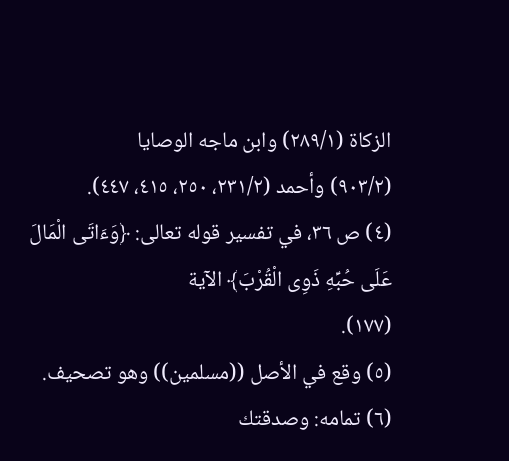الزكاة (٢٨٩/١) وابن ماجه الوصايا
(٩٠٣/٢) وأحمد (٢٣١/٢، ٢٥٠، ٤١٥، ٤٤٧).
(٤) ص ٣٦، في تفسير قوله تعالى: ﴿وَءَاتَى الْمَالَ عَلَى حُبِّهِ ذَوِى الْقُرْبَ﴾ الآية
(١٧٧).
(٥) وقع في الأصل ((مسلمين)) وهو تصحيف.
(٦) تمامه: وصدقتك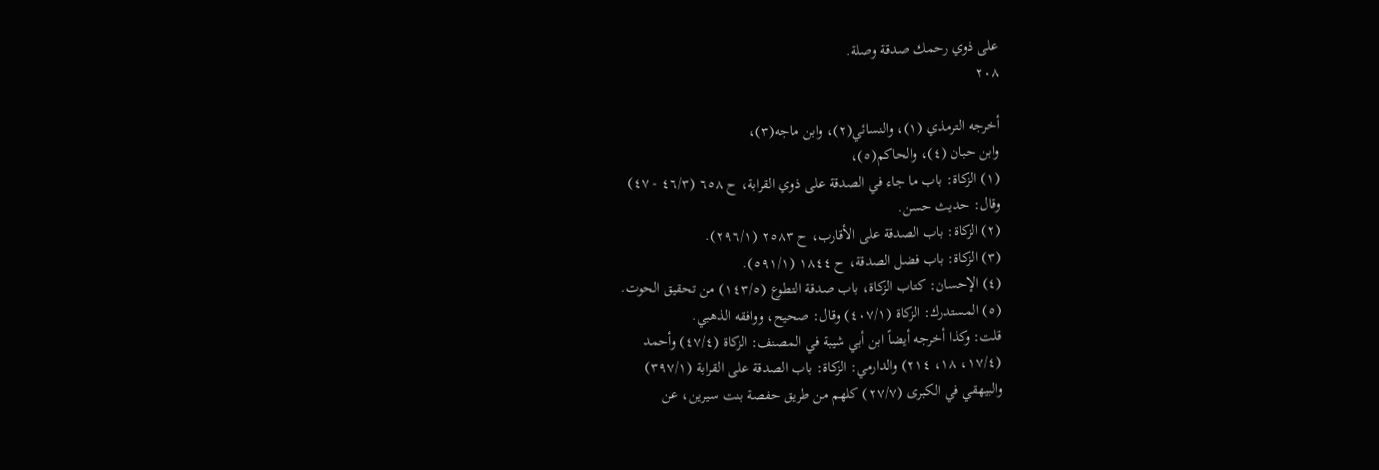على ذوي رحمك صدقة وصلة.
٢٠٨

أخرجه الترمذي (١)، والنسائي(٢)، وابن ماجه(٣)،
وابن حبان (٤)، والحاكم(٥)،
(١) الزكاة: باب ما جاء في الصدقة على ذوي القرابة، ح ٦٥٨ (٤٦/٣ - ٤٧)
وقال: حديث حسن.
(٢) الزكاة: باب الصدقة على الأقارب، ح ٢٥٨٣ (٢٩٦/١).
(٣) الزكاة: باب فضل الصدقة، ح ١٨٤٤ (٥٩١/١).
(٤) الإحسان: كتاب الزكاة، باب صدقة التطوع (١٤٣/٥) من تحقيق الحوت.
(٥) المستدرك: الزكاة (٤٠٧/١) وقال: صحيح، ووافقه الذهبي.
قلت: وكذا أخرجه أيضاً ابن أبي شيبة في المصنف: الزكاة (٤٧/٤) وأحمد
(١٧/٤، ١٨، ٢١٤) والدارمي: الزكاة: باب الصدقة على القرابة (٣٩٧/١)
والبيهقي في الكبرى (٢٧/٧) كلهم من طريق حفصة بنت سيرين، عن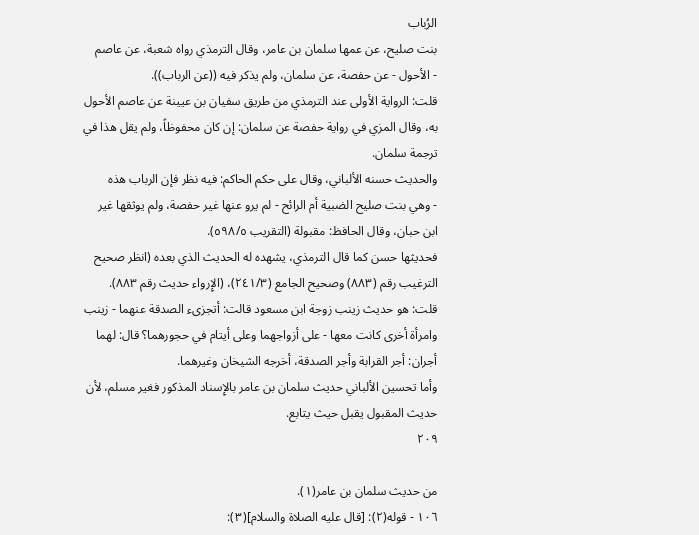الرُباب
بنت صليح، عن عمها سلمان بن عامر، وقال الترمذي رواه شعبة، عن عاصم
- الأحول - عن حفصة، عن سلمان، ولم يذكر فيه ((عن الرباب)).
قلت: الرواية الأولى عند الترمذي من طريق سفيان بن عيينة عن عاصم الأحول
به، وقال المزي في رواية حفصة عن سلمان: إن كان محفوظاً، ولم يقل هذا في
ترجمة سلمان.
والحديث حسنه الألباني، وقال على حكم الحاكم: فيه نظر فإن الرباب هذه
- وهي بنت صليح الضبية أم الرائح - لم يرو عنها غير حفصة، ولم يوثقها غير
ابن حبان، وقال الحافظ: مقبولة (التقريب ٥٩٨/٥).
فحديثها حسن كما قال الترمذي، يشهده له الحديث الذي بعده (انظر صحيح
الترغيب رقم (٨٨٣) وصحيح الجامع (٢٤١/٣)، (الإِرواء حديث رقم ٨٨٣).
قلت: هو حديث زينب زوجة ابن مسعود قالت: أتجزىء الصدقة عنهما - زينب
وامرأة أخرى كانت معها - على أزواجهما وعلى أيتام في حجورهما؟ قال: لهما
أجران: أجر القرابة وأجر الصدقة، أخرجه الشيخان وغيرهما.
وأما تحسين الألباني حديث سلمان بن عامر بالإِسناد المذكور فغير مسلم، لأن
حديث المقبول يقبل حيث يتابع.
٢٠٩

من حديث سلمان بن عامر(١).
١٠٦ - قوله(٢): [قال عليه الصلاة والسلام](٣):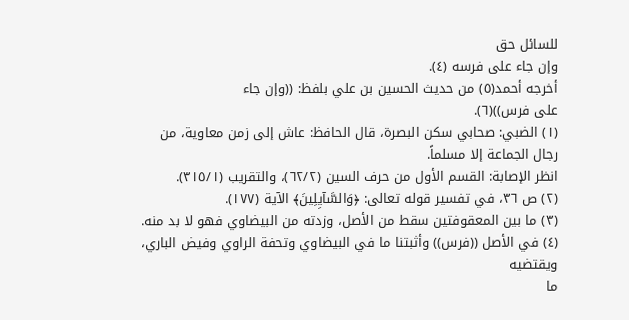للسائل حق
وإن جاء على فرسه (٤).
أخرجه أحمد(٥) من حديث الحسين بن علي بلفظ: ((وإن جاء
على فرس))(٦).
(١) الضبي: صحابي سكن البصرة، قال الحافظ: عاش إلى زمن معاوية، من
رجال الجماعة إلا مسلماً.
انظر الإصابة: القسم الأول من حرف السين (٦٢/٢)، والتقريب (٣١٥/١).
(٢) ص ٣٦، في تفسير قوله تعالى: ﴿وَالسَّآيِلِينَ﴾ الآية (١٧٧).
(٣) ما بين المعقوفتين سقط من الأصل، وزدته من البيضاوي فهو لا بد منه.
(٤) في الأصل ((فرس)) وأثبتنا ما في البيضاوي وتحفة الراوي وفيض الباري، ويقتضيه
ما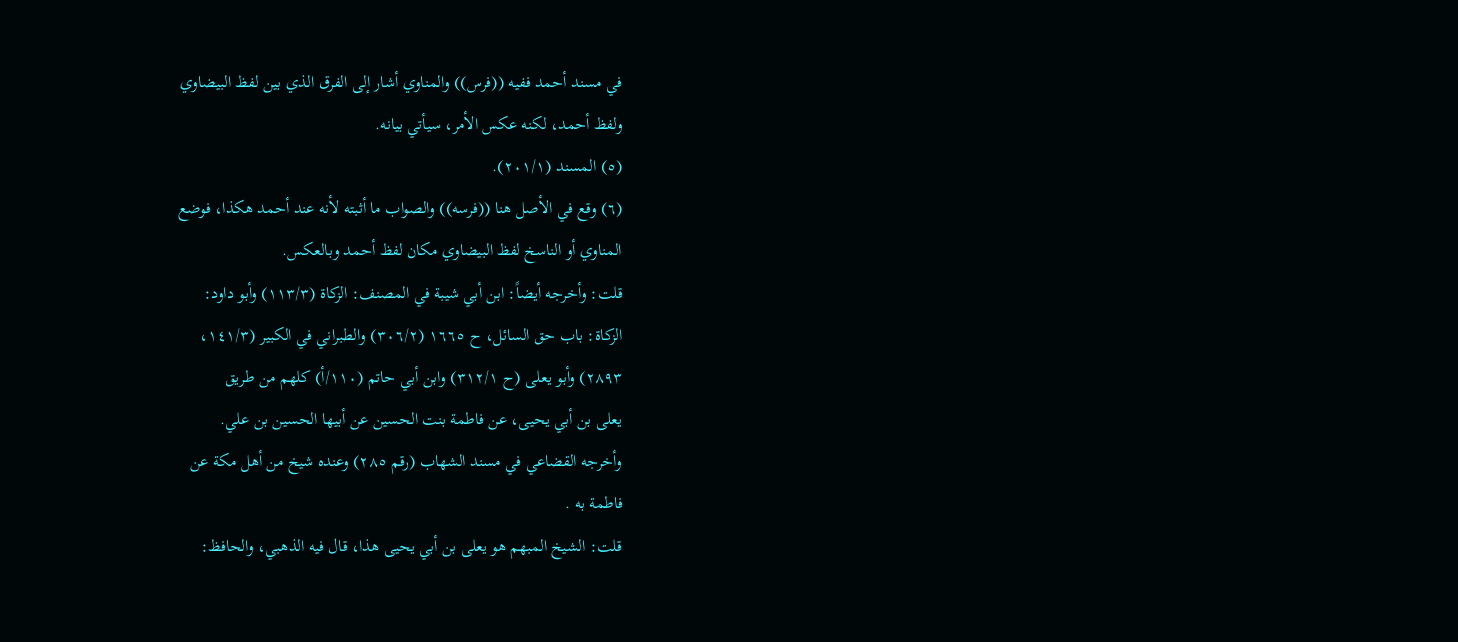في مسند أحمد ففيه ((فرس)) والمناوي أشار إلى الفرق الذي بين لفظ البيضاوي
ولفظ أحمد، لكنه عكس الأمر، سيأتي بيانه.
(٥) المسند (٢٠١/١).
(٦) وقع في الأصل هنا ((فرسه)) والصواب ما أثبته لأنه عند أحمد هكذا، فوضع
المناوي أو الناسخ لفظ البيضاوي مكان لفظ أحمد وبالعكس.
قلت: وأخرجه أيضاً: ابن أبي شيبة في المصنف: الزكاة (١١٣/٣) وأبو داود:
الزكاة: باب حق السائل، ح ١٦٦٥ (٣٠٦/٢) والطبراني في الكبير (١٤١/٣،
٢٨٩٣) وأبو يعلى (ح ٣١٢/١) وابن أبي حاتم (١١٠/أ) كلهم من طريق
يعلى بن أبي يحيى، عن فاطمة بنت الحسين عن أبيها الحسين بن علي.
وأخرجه القضاعي في مسند الشهاب (رقم ٢٨٥) وعنده شيخ من أهل مكة عن
فاطمة به .
قلت: الشيخ المبهم هو يعلى بن أبي يحيى هذا، قال فيه الذهبي، والحافظ: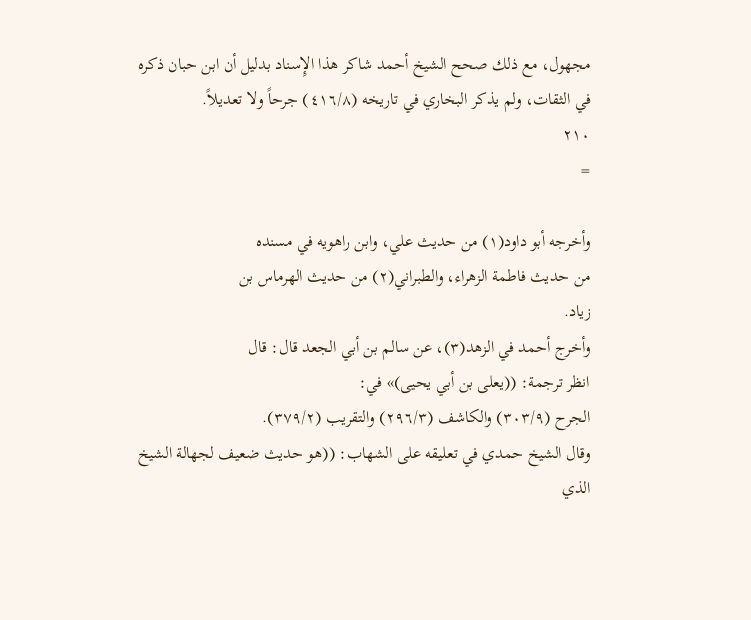مجهول، مع ذلك صحح الشيخ أحمد شاكر هذا الإِسناد بدليل أن ابن حبان ذكره
في الثقات، ولم يذكر البخاري في تاريخه (٤١٦/٨) جرحاً ولا تعديلاً.
٢١٠
=

وأخرجه أبو داود(١) من حديث علي، وابن راهويه في مسنده
من حديث فاطمة الزهراء، والطبراني(٢) من حديث الهرماس بن
زیاد.
وأخرج أحمد في الزهد(٣)، عن سالم بن أبي الجعد قال: قال
انظر ترجمة: ((يعلى بن أبي يحيى)» في:
الجرح (٣٠٣/٩) والكاشف (٢٩٦/٣) والتقريب (٣٧٩/٢).
وقال الشيخ حمدي في تعليقه على الشهاب: ((هو حديث ضعيف لجهالة الشيخ
الذي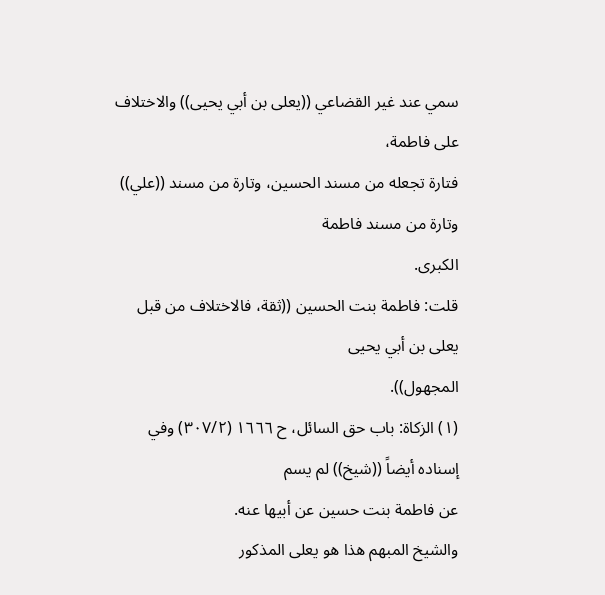سمي عند غير القضاعي ((يعلى بن أبي يحيى)) والاختلاف على فاطمة،
فتارة تجعله من مسند الحسين، وتارة من مسند ((علي)) وتارة من مسند فاطمة
الكبرى.
قلت: فاطمة بنت الحسين ((ثقة، فالاختلاف من قبل يعلى بن أبي يحيى
المجهول)).
(١) الزكاة: باب حق السائل، ح ١٦٦٦ (٣٠٧/٢) وفي إسناده أيضاً ((شيخ)) لم يسم
عن فاطمة بنت حسين عن أبيها عنه.
والشيخ المبهم هذا هو يعلى المذكور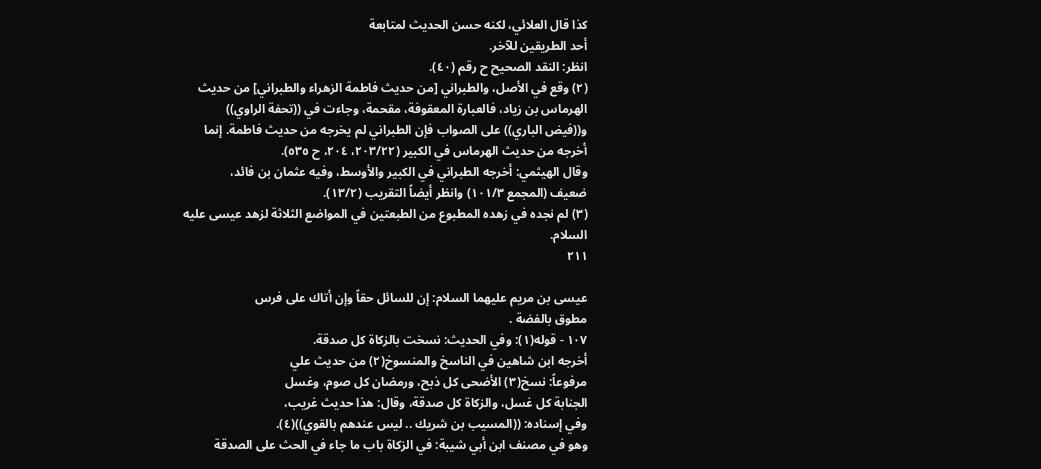كذا قال العلائي، لكنه حسن الحديث لمتابعة
أحد الطريقين للآخر.
انظر: النقد الصحيح ح رقم (٤٠).
(٢) وقع في الأصل، والطبراني [من حديث فاطمة الزهراء والطبراني] من حديث
الهرماس بن زياد، فالعبارة المعقوفة، مقحمة، وجاءت في ((تحفة الراوي))
و((فيض الباري)) على الصواب فإن الطبراني لم يخرجه من حديث فاطمة. إنما
أخرجه من حديث الهرماس في الكبير (٢٠٣/٢٢، ٢٠٤، ح ٥٣٥).
وقال الهيثمي: أخرجه الطبراني في الكبير والأوسط، وفيه عثمان بن فائد،
ضعيف (المجمع ١٠١/٣) وانظر أيضاً التقريب (١٣/٢).
(٣) لم نجده في زهده المطبوع من الطبعتين في المواضع الثلاثة لزهد عيسى عليه
السلام.
٢١١

عيسى بن مريم عليهما السلام: إن للسائل حقاً وإن أتاك على فرس
مطوق بالفضة .
١٠٧ - قوله(١): وفي الحديث: نسخت بالزكاة كل صدقة.
أخرجه ابن شاهين في الناسخ والمنسوخ(٢) من حديث علي
مرفوعاً: نسخ(٣) الأضحى كل ذبح، ورمضان كل صوم، وغسل
الجنابة كل غسل، والزكاة كل صدقة، وقال: هذا حديث غريب،
وفي إسناده: ((المسيب بن شريك .. ليس عندهم بالقوي))(٤).
وهو في مصنف ابن أبي شيبة: في الزكاة باب ما جاء في الحث على الصدقة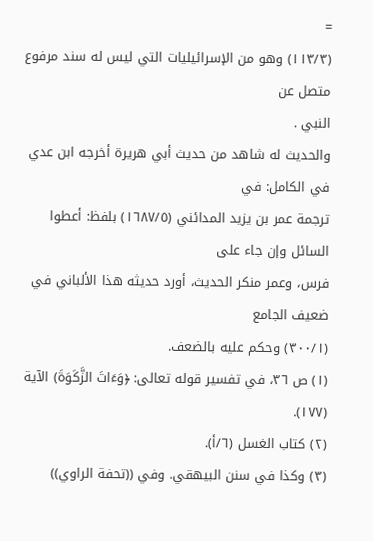=
(١١٣/٣) وهو من الإسرائيليات التي ليس له سند مرفوع متصل عن
النبي .
والحديث له شاهد من حديث أبي هريرة أخرجه ابن عدي في الكامل: في
ترجمة عمر بن يزيد المدائني (١٦٨٧/٥) بلفظ: أعطوا السائل وإن جاء على
فرس، وعمر منكر الحديث، أورد حديثه هذا الألباني في ضعيف الجامع
(٣٠٠/١) وحكم عليه بالضعف.
(١) ص ٣٦، في تفسير قوله تعالى: ﴿وَءَاتَ الزَّكَوَةَ) الآية (١٧٧).
(٢) كتاب الغسل (٦/أ).
(٣) وكذا في سنن البيهقي. وفي ((تحفة الراوي))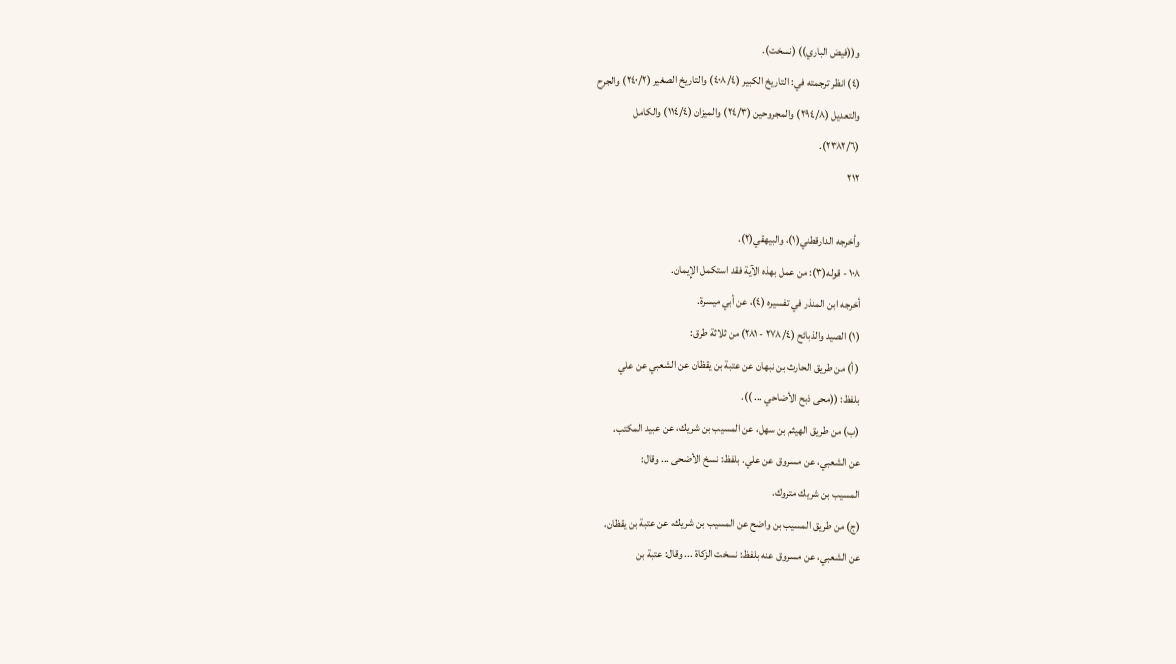و((فيض الباري)) (نسخت).
(٤) انظر ترجمته في: التاريخ الكبير (٤٠٨/٤) والتاريخ الصغير (٢٤٠/٢) والجرح
والتعديل (٢٩٤/٨) والمجروحين (٢٤/٣) والميزان (١١٤/٤) والكامل
(٢٣٨٢/٦).
٢١٢

وأخرجه الدارقطني(١)، والبيهقي(٢).
١٠٨ - قوله(٣): من عمل بهذه الآية فقد استكمل الإِيمان.
أخرجه ابن المنذر في تفسيره (٤)، عن أبي ميسرة.
(١) الصيد والذبائح (٢٧٨/٤ - ٢٨١) من ثلاثة طرق:
( أ) من طريق الحارث بن نبهان عن عتبة بن يقظان عن الشعبي عن علي
بلفظ: ((محى ذبح الأضاحي ... )).
(ب) من طريق الهيثم بن سهل، عن المسيب بن شريك، عن عبيد المكتب،
عن الشعبي، عن مسروق عن علي. بلفظ: نسخ الأضحى ... وقال:
المسيب بن شريك متروك.
(ج) من طريق المسيب بن واضح عن المسيب بن شريك، عن عتبة بن يقظان،
عن الشعبي، عن مسروق عنه بلفظ: نسخت الزكاة ... وقال: عتبة بن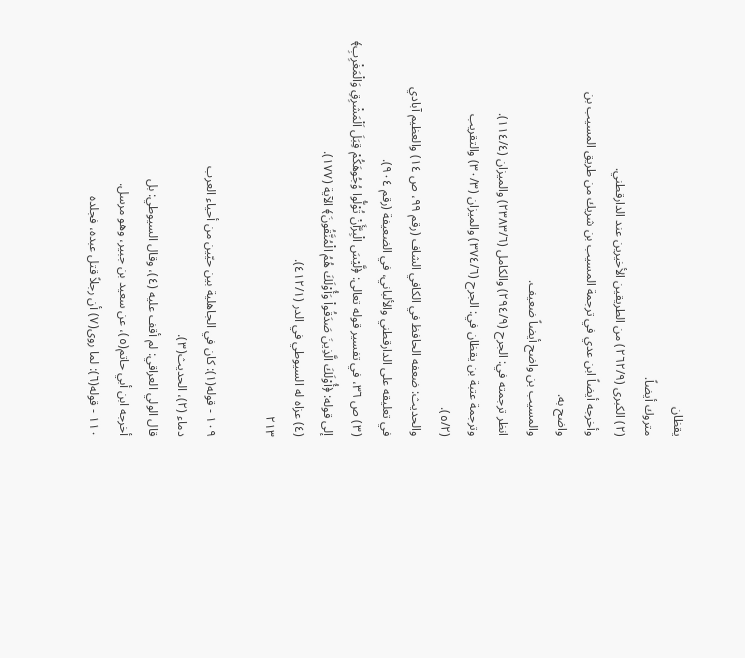يقظان
متروك أيضاً.
(٢) الكبرى (٢٦٢/٩) من الطريقين الأخيرين عند الدارقطني.
وأخرجه أيضاً ابن عدي في ترجمة المسيب بن شريك من طريق المسيب بن
واضح به.
والمسيب بن واضح أيضاً ضعيف.
انظر ترجمته في: الجرح (٢٩٤/٩) والكامل (٢٣٨٣/٦) والميزان (١١٤/٤).
وترجمة عتبة بن يقظان في: الجرح (٣٧٤/٦) والميزان (٣٠/٣) والتقريب
(٥/٢).
والحديث: ضعفه الحافظ في الكافي الشاف (رقم ٩٩، ص ١٤) والعظيم آبادي
في تعليقه على الدارقطني والألباني، في الضعيفة (رقم ٩٠٤).
(٣) ص ٣٦، في تفسير قوله تعالى: ﴿لَّيْسَ الْبِرَّأَنْ تُوْلُّوا وُجُوهَكُمْ قِبَلَ اَلْمَشْرِقِ وَالْمَغْرِبِ﴾
إلى قوله: ﴿أُوْلَكَ الَّذِينَ صَدَقُواْ وَأُوْلَكَ هُمُ الْمُنَّقُونَ﴾ الآية (١٧٧).
(٤) عزاه له السيوطي في الدر (٤١٢/١).
٢١٣

١٠٩ - قوله(١): كان في الجاهلية بين حيّين من أحياء العرب
دماء (٢)، الحديث(٣).
قال الولي العراقي: لم أقف عليه (٤)، وقال السيوطي: بل
أخرجه ابن أبي حاتم(٥)، عن سعيد بن جبير، وهو مرسل.
١١٠ - قوله(٦): لما روى(٧) أن رجلاً قتل عبده، فجلده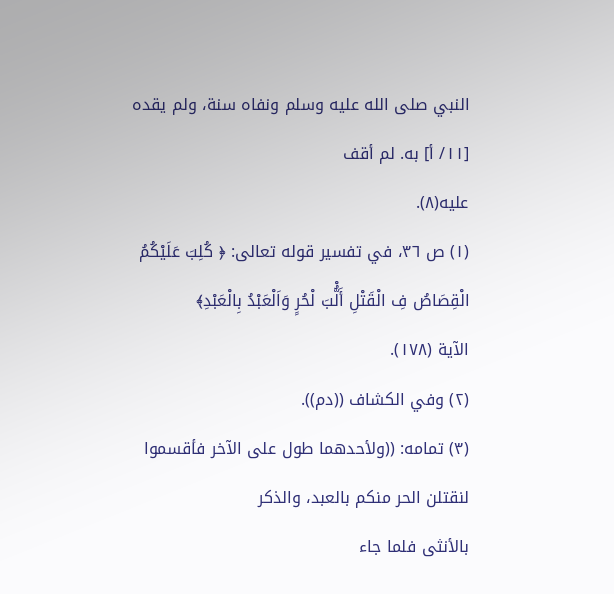النبي صلى الله عليه وسلم ونفاه سنة، ولم يقده [١١/ أ] به. لم أقف
عليه(٨).
(١) ص ٣٦، في تفسير قوله تعالى: ﴿ كُلِبَ عَلَيْكُمُ الْقِصَاصُ فِ الْقَتْلِ أَلُّْبَ لْحُرٍ وَاَلْعَبْدُ بِالْعَبْدِ﴾
الآية (١٧٨).
(٢) وفي الكشاف ((دم)).
(٣) تمامه: ((ولأحدهما طول على الآخر فأقسموا لنقتلن الحر منكم بالعبد، والذكر
بالأنثى فلما جاء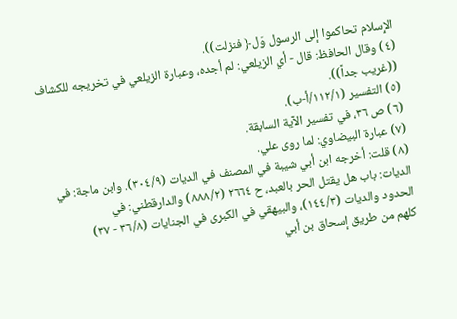الإِسلام تحاكموا إلى الرسول وَل﴿ فنزلت)).
(٤) وقال الحافظ: قال - أي الزيلعي: لم أجده، وعبارة الزيلعي في تخريجه للكشاف
((غریب جداً)).
(٥) التفسير (١١٢/١/أ-ب).
(٦) ص ٣٦، في تفسير الآية السابقة.
(٧) عبارة البيضاوي: لما روى علي.
(٨) قلت: أخرجه ابن أبي شيبة في المصنف في الديات (٣٠٤/٩). وابن ماجة: في
الديات: باب هل يقتل الحر بالعبد، ح ٢٦٦٤ (٨٨٨/٢) والدارقطني: في
الحدود والديات (١٤٤/٣)، والبيهقي في الكبرى في الجنايات (٣٦/٨ - ٣٧)
كلهم من طريق إسحاق بن أبي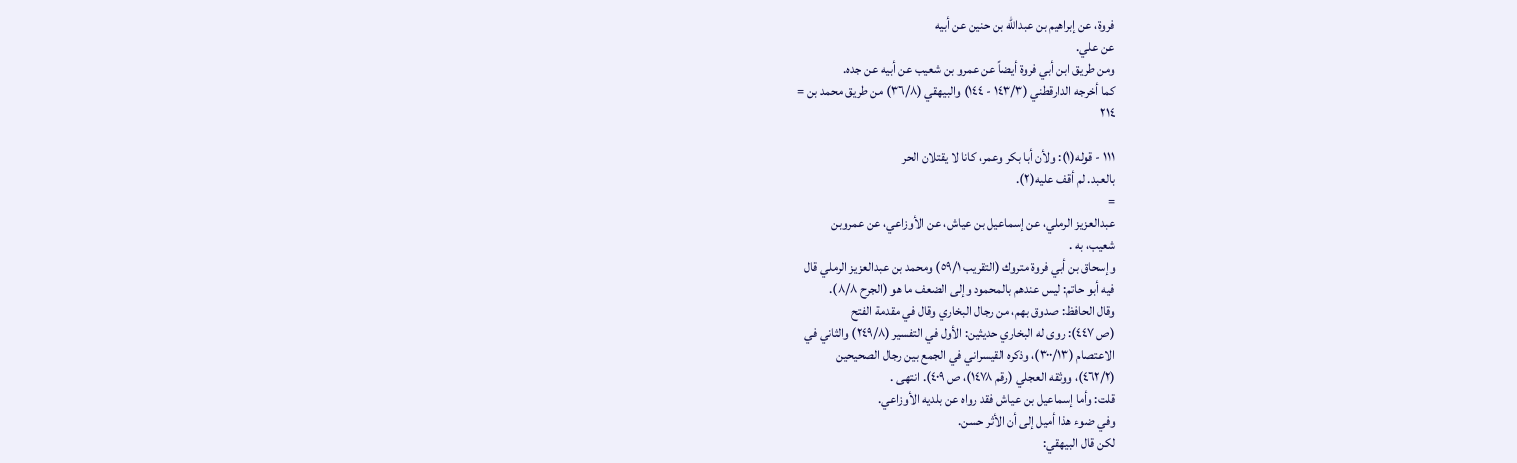فروة، عن إبراهيم بن عبدالله بن حنين عن أبيه
عن علي.
ومن طريق ابن أبي فروة أيضاً عن عمرو بن شعيب عن أبيه عن جده.
كما أخرجه الدارقطني (١٤٣/٣ - ١٤٤) والبيهقي (٣٦/٨) من طريق محمد بن =
٢١٤

١١١ - قوله(١): ولأن أبا بكر وعمر، كانا لا يقتلان الحر
بالعبد. لم أقف عليه(٢).
=
عبدالعزيز الرملي، عن إسماعيل بن عياش، عن الأوزاعي، عن عمروبن
شعیب، به .
وإسحاق بن أبي فروة متروك (التقريب ٥٩/١) ومحمد بن عبدالعزيز الرملي قال
فيه أبو حاتم: ليس عندهم بالمحمود وإلى الضعف ما هو (الجرح ٨/٨).
وقال الحافظ: صدوق بهم، من رجال البخاري وقال في مقدمة الفتح
(ص ٤٤٧): روى له البخاري حديثين: الأول في التفسير (٢٤٩/٨) والثاني في
الاعتصام (٣٠٠/١٣)، وذكره القيسراني في الجمع بين رجال الصحيحين
(٤٦٢/٢)، ووثقه العجلي (رقم ١٤٧٨)، ص ٤٠٩). انتهى .
قلت: وأما إسماعيل بن عياش فقد رواه عن بلديه الأوزاعي.
وفي ضوء هذا أميل إلى أن الأثر حسن.
لكن قال البيهقي: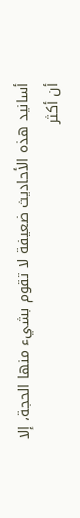أسانيد هذه الأحاديث ضعيفة لا تقوم بشيء منها الحجة، إلا
أن أكثر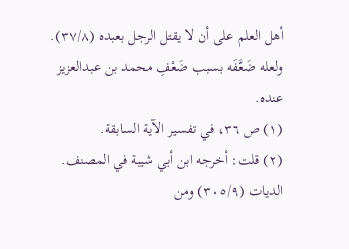أهل العلم على أن لا يقتل الرجل بعبده (٣٧/٨).
ولعله ضَعَّفَه بسبب ضَعْفِ محمد بن عبدالعزيز عنده.
(١) ص ٣٦، في تفسير الآية السابقة.
(٢) قلت: أخرجه ابن أبي شيبة في المصنف. الديات (٣٠٥/٩) ومن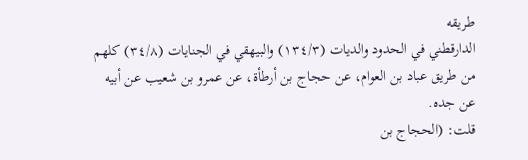طريقه
الدارقطني في الحدود والديات (١٣٤/٣) والبيهقي في الجنايات (٣٤/٨) كلهم
من طريق عباد بن العوام، عن حجاج بن أرطأة، عن عمرو بن شعيب عن أبيه
عن جده.
قلت: (الحجاج بن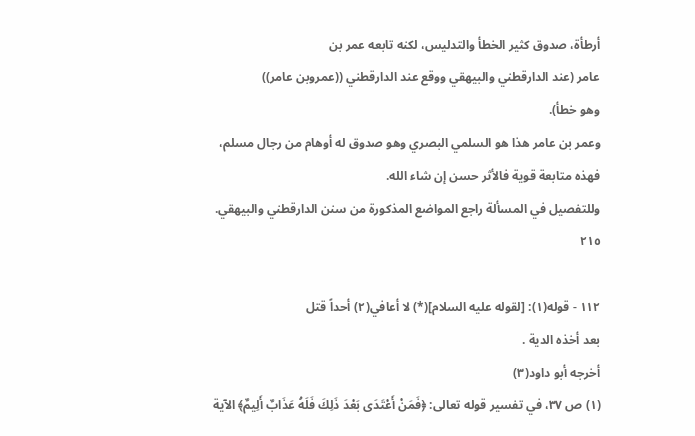أرطأة، صدوق كثير الخطأ والتدليس، لكنه تابعه عمر بن
عامر (عند الدارقطني والبيهقي ووقع عند الدارقطني ((عمروبن عامر))
وهو خطأ).
وعمر بن عامر هذا هو السلمي البصري وهو صدوق له أوهام من رجال مسلم،
فهذه متابعة قوية فالأثر حسن إن شاء الله.
وللتفصيل في المسألة راجع المواضع المذكورة من سنن الدارقطني والبيهقي.
٢١٥

١١٢ - قوله(١): [لقوله عليه السلام](*) لا أعافي(٢) أحداً قتل
بعد أخذه الدية .
أخرجه أبو داود(٣)
(١) ص ٣٧، في تفسير قوله تعالى: ﴿فَمَنْ أَعْتَدَى بَعْدَ ذَلِكَ فَلَهُ عَذَابٌ أَلِيمٌ﴾ الآية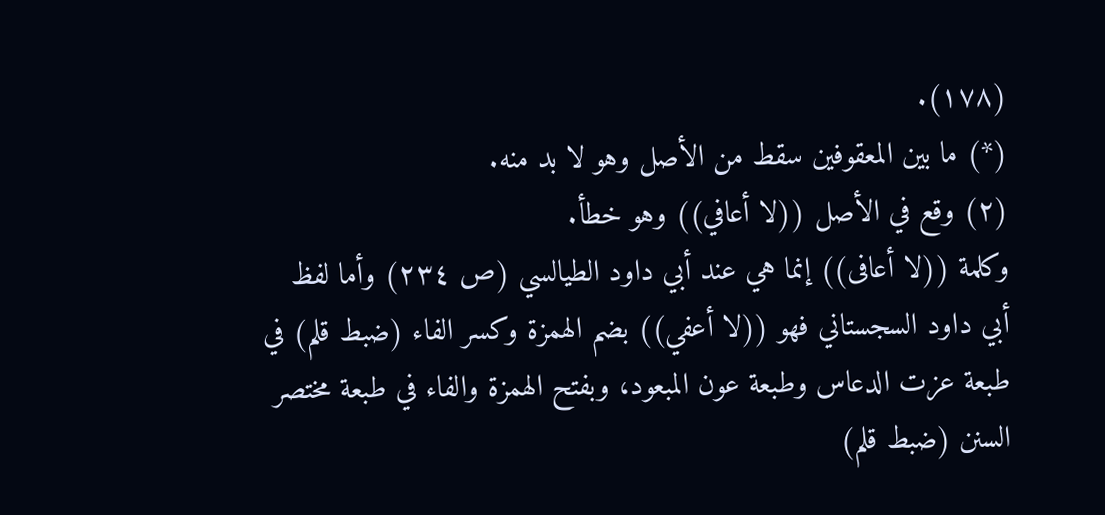(١٧٨).
(*) ما بين المعقوفين سقط من الأصل وهو لا بد منه.
(٢) وقع في الأصل ((لا أعافي)) وهو خطأ.
وكلمة ((لا أعافى)) إنما هي عند أبي داود الطيالسي (ص ٢٣٤) وأما لفظ
أبي داود السجستاني فهو ((لا أعفي)) بضم الهمزة وكسر الفاء (ضبط قلم) في
طبعة عزت الدعاس وطبعة عون المبعود، وبفتح الهمزة والفاء في طبعة مختصر
السنن (ضبط قلم)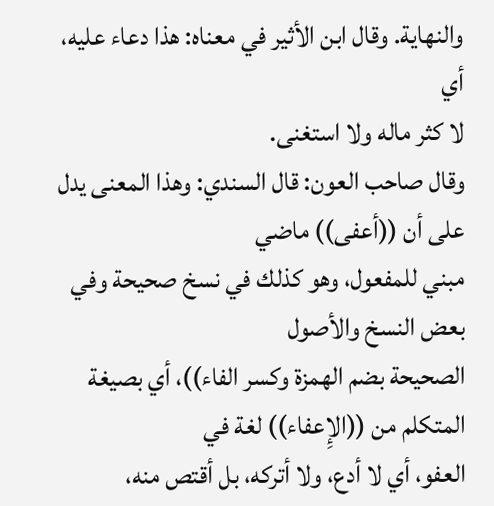والنهاية. وقال ابن الأثير في معناه: هذا دعاء عليه، أي
لا کثر ماله ولا استغنى.
وقال صاحب العون: قال السندي: وهذا المعنى يدل على أن ((أعفى)) ماضي
مبني للمفعول، وهو كذلك في نسخ صحيحة وفي بعض النسخ والأصول
الصحيحة بضم الهمزة وكسر الفاء))، أي بصيغة المتكلم من ((الإِعفاء)) لغة في
العفو، أي لا أدع، ولا أتركه، بل أقتص منه،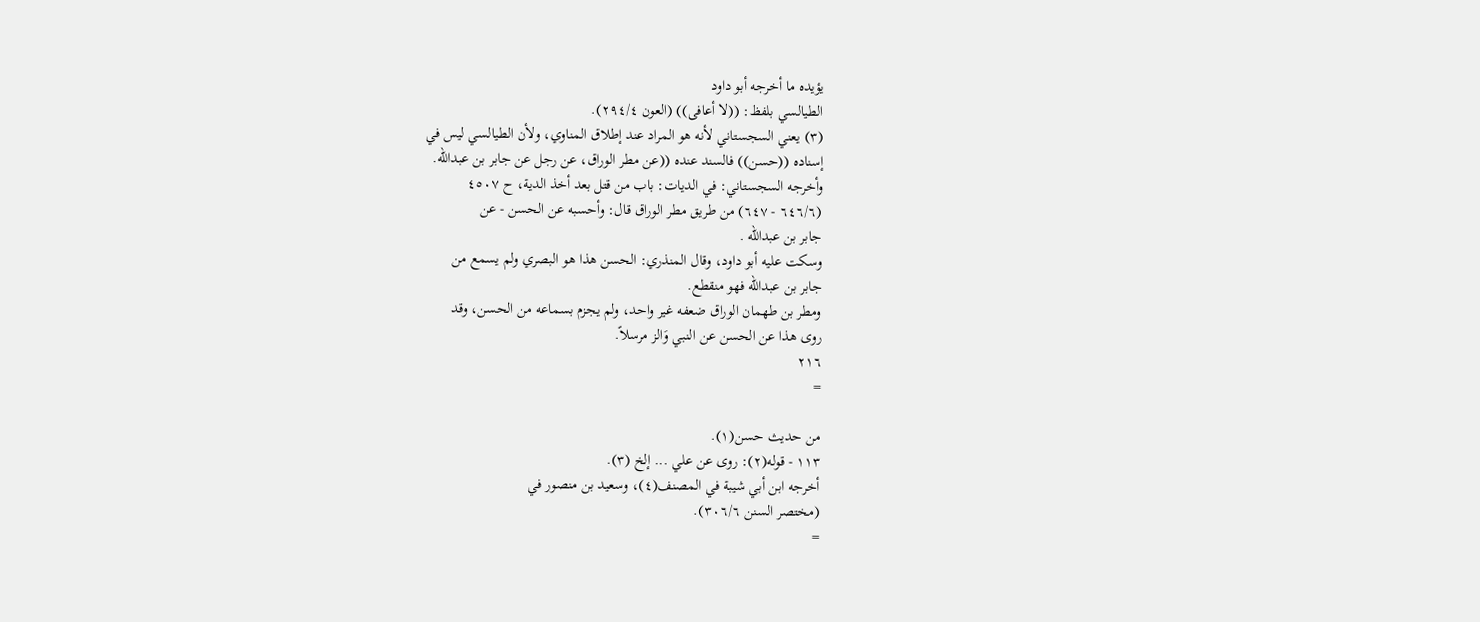يؤيده ما أخرجه أبو داود
الطيالسي بلفظ: ((لا أعافى)) (العون ٢٩٤/٤).
(٣) يعني السجستاني لأنه هو المراد عند إطلاق المناوي، ولأن الطيالسي ليس في
إسناده ((حسن)) فالسند عنده ((عن مطر الوراق، عن رجل عن جابر بن عبدالله.
وأخرجه السجستاني: في الديات: باب من قتل بعد أخذ الدية، ح ٤٥٠٧
(٦٤٦/٦ - ٦٤٧) من طريق مطر الوراق قال: وأحسبه عن الحسن - عن
جابر بن عبدالله .
وسكت عليه أبو داود، وقال المنذري: الحسن هذا هو البصري ولم يسمع من
جابر بن عبدالله فهو منقطع.
ومطر بن طهمان الوراق ضعفه غير واحد، ولم يجزم بسماعه من الحسن، وقد
روى هذا عن الحسن عن النبي وَالز مرسلاً.
٢١٦
=

من حديث حسن(١).
١١٣ - قوله(٢): روى عن علي ... إلخ (٣).
أخرجه ابن أبي شيبة في المصنف(٤)، وسعيد بن منصور في
(مختصر السنن ٣٠٦/٦).
=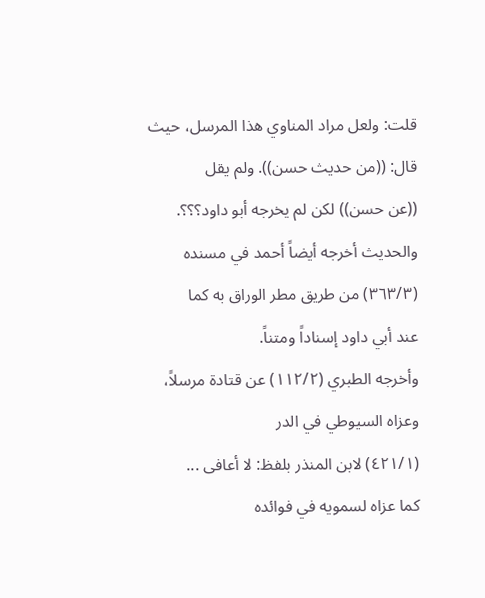قلت: ولعل مراد المناوي هذا المرسل، حيث قال: ((من حديث حسن)). ولم يقل
((عن حسن)) لكن لم يخرجه أبو داود؟؟؟.
والحديث أخرجه أيضاً أحمد في مسنده (٣٦٣/٣) من طريق مطر الوراق به كما
عند أبي داود إسناداً ومتناً.
وأخرجه الطبري (١١٢/٢) عن قتادة مرسلاً، وعزاه السيوطي في الدر
(٤٢١/١) لابن المنذر بلفظ: لا أعافى ...
كما عزاه لسمويه في فوائده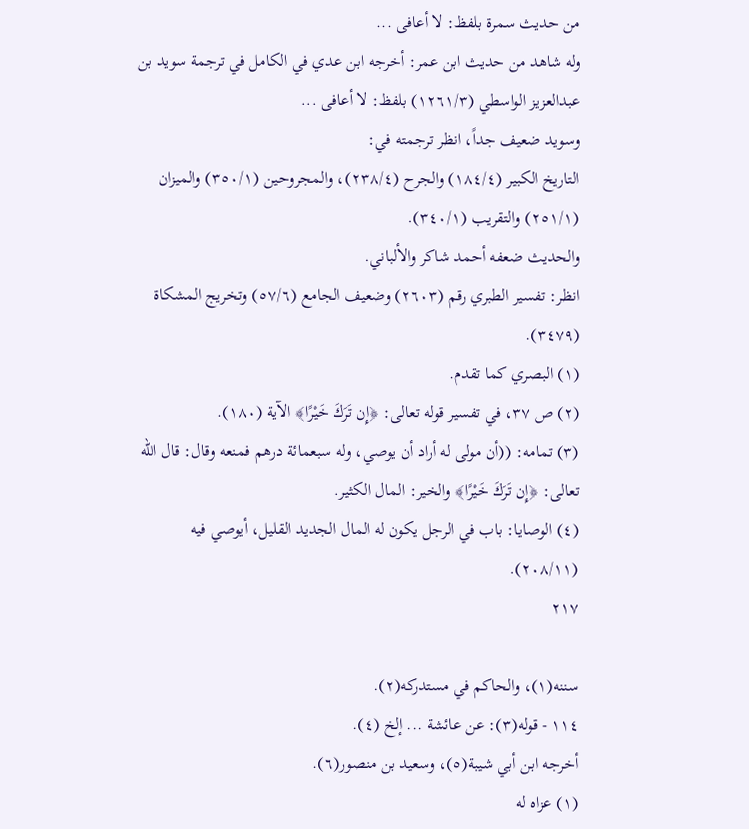من حديث سمرة بلفظ: لا أعافى ...
وله شاهد من حديث ابن عمر: أخرجه ابن عدي في الكامل في ترجمة سويد بن
عبدالعزيز الواسطي (١٢٦١/٣) بلفظ: لا أعافى ...
وسويد ضعيف جداً، انظر ترجمته في:
التاريخ الكبير (١٨٤/٤) والجرح (٢٣٨/٤)، والمجروحين (٣٥٠/١) والميزان
(٢٥١/١) والتقريب (٣٤٠/١).
والحدیث ضعفه أحمد شاكر والألباني.
انظر: تفسير الطبري رقم (٢٦٠٣) وضعيف الجامع (٥٧/٦) وتخريج المشكاة
(٣٤٧٩).
(١) البصري كما تقدم.
(٢) ص ٣٧، في تفسير قوله تعالى: ﴿إِن تَرَكَ خَيْرًا﴾ الآية (١٨٠).
(٣) تمامه: ((أن مولى له أراد أن يوصي، وله سبعمائة درهم فمنعه وقال: قال الله
تعالى: ﴿إِن تَرَكَ خَيْرًا﴾ والخير: المال الكثير.
(٤) الوصايا: باب في الرجل يكون له المال الجديد القليل، أيوصي فيه
(٢٠٨/١١).
٢١٧

سننه(١)، والحاكم في مستدركه(٢).
١١٤ - قوله(٣): عن عائشة ... إلخ (٤).
أخرجه ابن أبي شيبة(٥)، وسعيد بن منصور(٦).
(١) عزاه له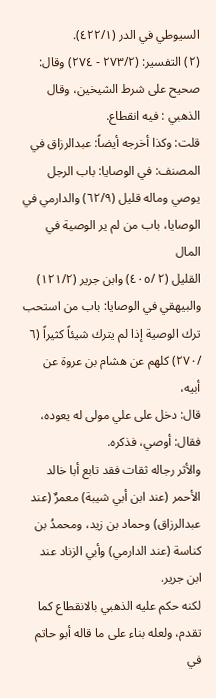السيوطي في الدر (٤٢٢/١).
(٢) التفسير: (٢٧٣/٢ - ٢٧٤) وقال: صحيح على شرط الشيخين، وقال
الذهبي : فيه انقطاع.
قلت: وكذا أخرجه أيضاً: عبدالرزاق في المصنف: في الوصايا: باب الرجل
يوصي وماله قليل (٦٢/٩) والدارمي في الوصايا، باب من لم ير الوصية في المال
القليل (٢ /٤٠٥) وابن جرير (١٢١/٢) والبيهقي في الوصايا: باب من استحب
ترك الوصية إذا لم يترك شيئاً كثيراً (٦ /٢٧٠) كلهم عن هشام بن عروة عن أبيه،
قال: دخل على علي مولى له يعوده، فقال: أوصي، فذكره.
والأثر رجاله ثقات فقد تابع أبا خالد الأحمر (عند ابن أبي شيبة) معمرٌ (عند
عبدالرزاق) وحماد بن زيد، ومحمدُ بن كناسة (عند الدارمي) وأبي الزناد عند
ابن جرير.
لكنه حكم عليه الذهبي بالانقطاع كما تقدم، ولعله بناء على ما قاله أبو حاتم في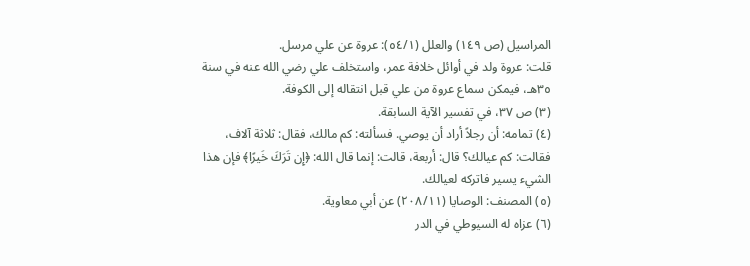المراسيل (ص ١٤٩) والعلل (٥٤/١): عروة عن علي مرسل.
قلت: عروة ولد في أوائل خلافة عمر، واستخلف علي رضي الله عنه في سنة
٣٥هـ، فيمكن سماع عروة من علي قبل انتقاله إلى الكوفة.
(٣) ص ٣٧، في تفسير الآية السابقة.
(٤) تمامه: أن رجلاً أراد أن يوصي. فسألته: كم مالك، فقال: ثلاثة آلاف،
فقالت: كم عيالك؟ قال: أربعة، قالت: إنما قال الله: ﴿إِن تَرَكَ خَيرًا﴾ فإن هذا
الشيء يسير فاتركه لعيالك.
(٥) المصنف: الوصايا (٢٠٨/١١) عن أبي معاوية.
(٦) عزاه له السيوطي في الدر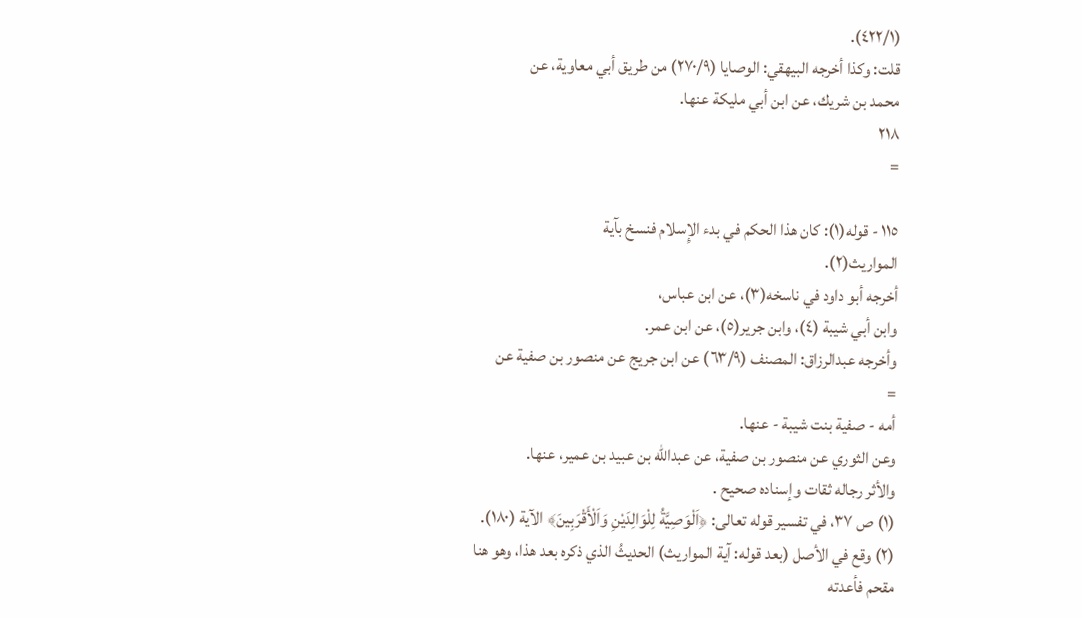(٤٢٢/١).
قلت: وكذا أخرجه البيهقي: الوصايا (٢٧٠/٩) من طريق أبي معاوية، عن
محمد بن شريك، عن ابن أبي مليكة عنها.
٢١٨
=

١١٥ - قوله(١): كان هذا الحكم في بدء الإِسلام فنسخ بآية
المواريث(٢).
أخرجه أبو داود في ناسخه(٣)، عن ابن عباس،
وابن أبي شيبة (٤)، وابن جرير(٥)، عن ابن عمر.
وأخرجه عبدالرزاق: المصنف (٦٣/٩) عن ابن جريج عن منصور بن صفية عن
=
أمه - صفية بنت شيبة - عنها.
وعن الثوري عن منصور بن صفية، عن عبدالله بن عبيد بن عمير، عنها.
والأثر رجاله ثقات وإسناده صحيح .
(١) ص ٣٧، في تفسير قوله تعالى: ﴿اَلْوَصِيَّةُ لِلْوَالِدَيْنِ وَاَلْأَقْرَبِينَ﴾ الآية (١٨٠).
(٢) وقع في الأصل (بعد قوله: آية المواريث) الحديثُ الذي ذكره بعد هذا، وهو هنا
مقحم فأعدته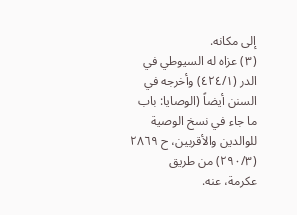إلى مكانه.
(٣) عزاه له السيوطي في الدر (٤٢٤/١) وأخرجه في السنن أيضاً (الوصايا: باب
ما جاء في نسخ الوصية للوالدين والأقربين، ح ٢٨٦٩ (٢٩٠/٣) من طريق
عكرمة، عنه.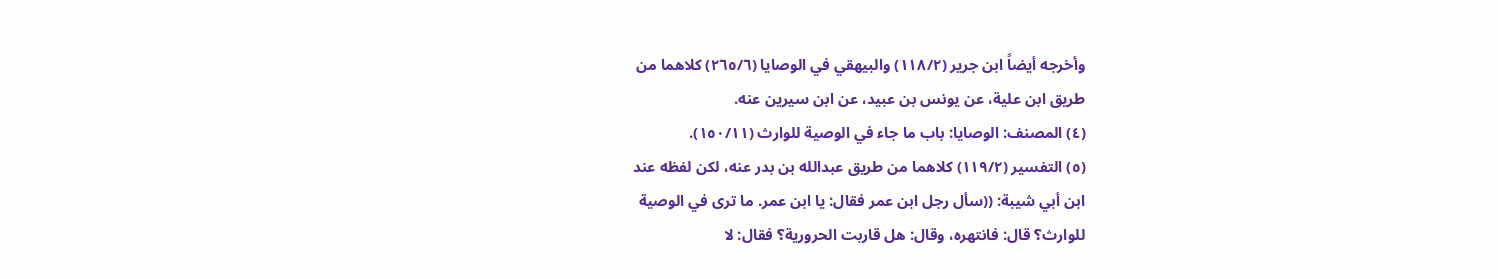وأخرجه أيضاً ابن جرير (١١٨/٢) والبيهقي في الوصايا (٢٦٥/٦) كلاهما من
طريق ابن علية، عن يونس بن عبيد، عن ابن سيرين عنه.
(٤) المصنف: الوصايا: باب ما جاء في الوصية للوارث (١٥٠/١١).
(٥) التفسير (١١٩/٢) كلاهما من طريق عبدالله بن بدر عنه، لكن لفظه عند
ابن أبي شيبة: ((سأل رجل ابن عمر فقال: يا ابن عمر. ما ترى في الوصية
للوارث؟ قال: فانتهره، وقال: هل قاربت الحرورية؟ فقال: لا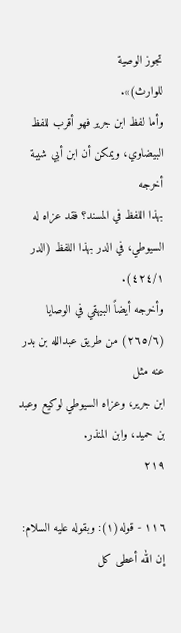تجوز الوصية
للوارث)».
وأما لفظ ابن جرير فهو أقرب للفظ البيضاوي، ويمكن أن ابن أبي شيبة أخرجه
بهذا اللفظ في المسند؟ فقد عزاه له السيوطي، في الدر بهذا اللفظ (الدر
٤٢٤/١).
وأخرجه أيضاً البيهقي في الوصايا (٢٦٥/٦) من طريق عبدالله بن بدر عنه مثل
ابن جرير، وعزاه السيوطي لوكيع وعبد بن حميد، وابن المنذر.
٢١٩

١١٦ - قوله(١): وبقوله عليه السلام: إن الله أعطى كل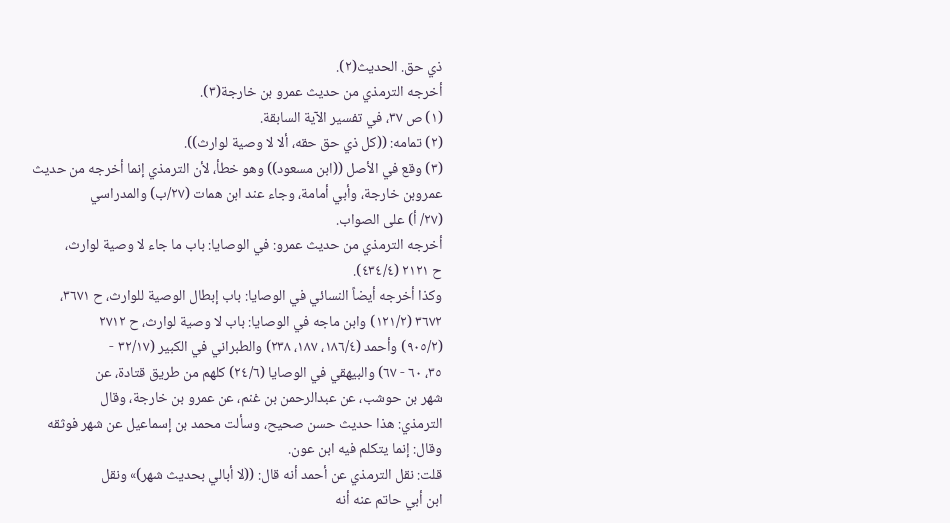ذي حق. الحديث(٢).
أخرجه الترمذي من حديث عمرو بن خارجة(٣).
(١) ص ٣٧، في تفسير الآية السابقة.
(٢) تمامه: ((كل ذي حق حقه، ألا لا وصية لوارث)).
(٣) وقع في الأصل ((ابن مسعود)) وهو خطأ، لأن الترمذي إنما أخرجه من حديث
عمروبن خارجة، وأبي أمامة، وجاء عند ابن همات (٢٧/ب) والمدراسي
(٢٧/ أ) على الصواب.
أخرجه الترمذي من حديث عمرو: في الوصايا: باب ما جاء لا وصية لوارث،
ح ٢١٢١ (٤٣٤/٤).
وكذا أخرجه أيضاً النسائي في الوصايا: باب إبطال الوصية للوارث، ح ٣٦٧١،
٣٦٧٢ (١٢١/٢) وابن ماجه في الوصايا: باب لا وصية لوارث، ح ٢٧١٢
(٩٠٥/٢) وأحمد (١٨٦/٤، ١٨٧، ٢٣٨) والطبراني في الكبير (٣٢/١٧ -
٣٥، ٦٠ - ٦٧) والبيهقي في الوصايا (٢٤/٦) كلهم من طريق قتادة، عن
شهر بن حوشب، عن عبدالرحمن بن غنم، عن عمرو بن خارجة، وقال
الترمذي: هذا حديث حسن صحيح، وسألت محمد بن إسماعيل عن شهر فوثقه
وقال: إنما يتكلم فيه ابن عون.
قلت: نقل الترمذي عن أحمد أنه قال: ((لا أبالي بحديث شهر)» ونقل
ابن أبي حاتم عنه أنه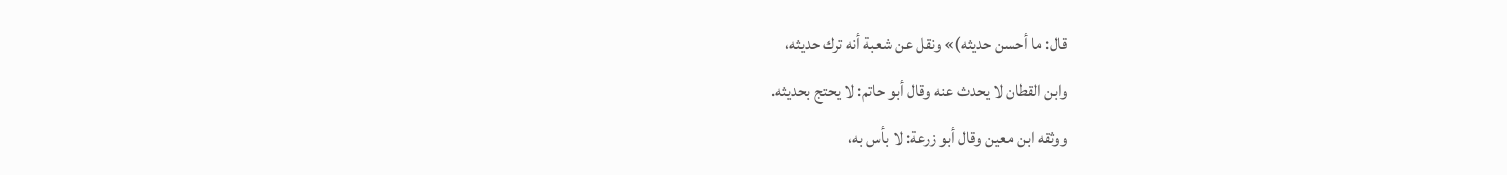قال: ما أحسن حديثه)» ونقل عن شعبة أنه ترك حديثه،
وابن القطان لا يحدث عنه وقال أبو حاتم: لا يحتج بحديثه.
ووثقه ابن معين وقال أبو زرعة: لا بأس به،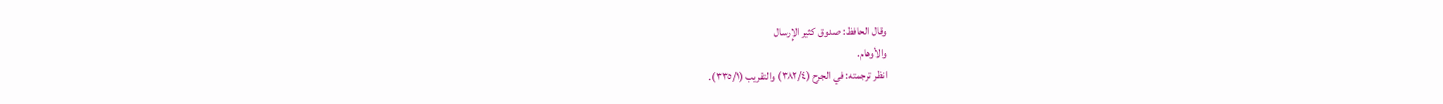وقال الحافظ: صدوق کثیر الإِرسال
والأوهام.
انظر ترجمته: في الجرح (٣٨٢/٤) والتقريب (٣٣٥/١).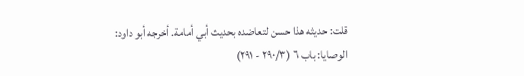قلت: حديثه هذا حسن لتعاضده بحديث أبي أمامة. أخرجه أبو داود:
الوصايا: باب ٦ (٢٩٠/٣ - ٢٩١)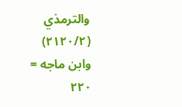والترمذي (٢١٢٠/٢) وابن ماجه =
٢٢٠